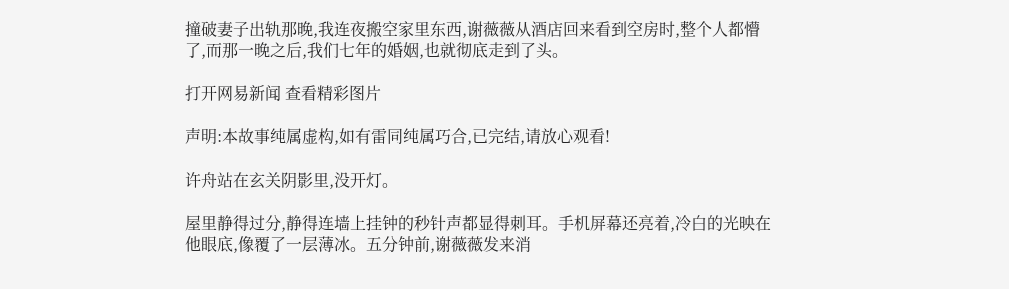撞破妻子出轨那晚,我连夜搬空家里东西,谢薇薇从酒店回来看到空房时,整个人都懵了,而那一晚之后,我们七年的婚姻,也就彻底走到了头。

打开网易新闻 查看精彩图片

声明:本故事纯属虚构,如有雷同纯属巧合,已完结,请放心观看!

许舟站在玄关阴影里,没开灯。

屋里静得过分,静得连墙上挂钟的秒针声都显得刺耳。手机屏幕还亮着,冷白的光映在他眼底,像覆了一层薄冰。五分钟前,谢薇薇发来消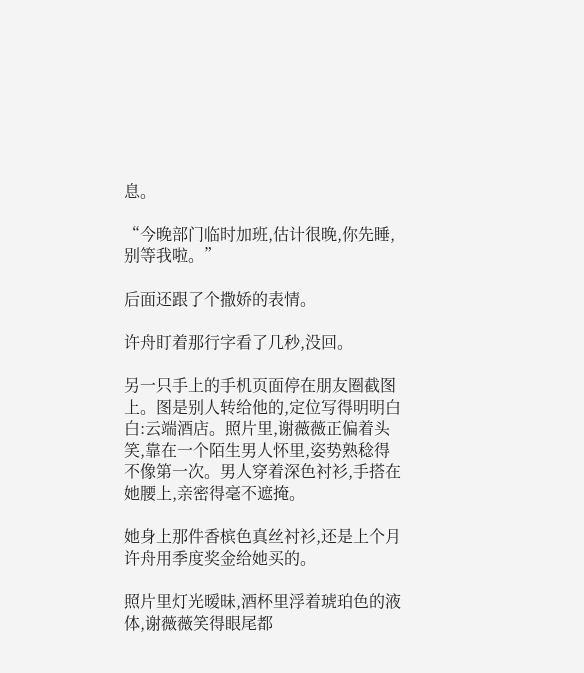息。

“今晚部门临时加班,估计很晚,你先睡,别等我啦。”

后面还跟了个撒娇的表情。

许舟盯着那行字看了几秒,没回。

另一只手上的手机页面停在朋友圈截图上。图是别人转给他的,定位写得明明白白:云端酒店。照片里,谢薇薇正偏着头笑,靠在一个陌生男人怀里,姿势熟稔得不像第一次。男人穿着深色衬衫,手搭在她腰上,亲密得毫不遮掩。

她身上那件香槟色真丝衬衫,还是上个月许舟用季度奖金给她买的。

照片里灯光暧昧,酒杯里浮着琥珀色的液体,谢薇薇笑得眼尾都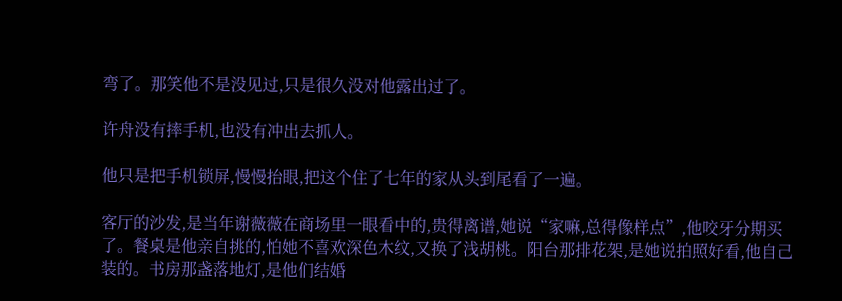弯了。那笑他不是没见过,只是很久没对他露出过了。

许舟没有摔手机,也没有冲出去抓人。

他只是把手机锁屏,慢慢抬眼,把这个住了七年的家从头到尾看了一遍。

客厅的沙发,是当年谢薇薇在商场里一眼看中的,贵得离谱,她说“家嘛,总得像样点”,他咬牙分期买了。餐桌是他亲自挑的,怕她不喜欢深色木纹,又换了浅胡桃。阳台那排花架,是她说拍照好看,他自己装的。书房那盏落地灯,是他们结婚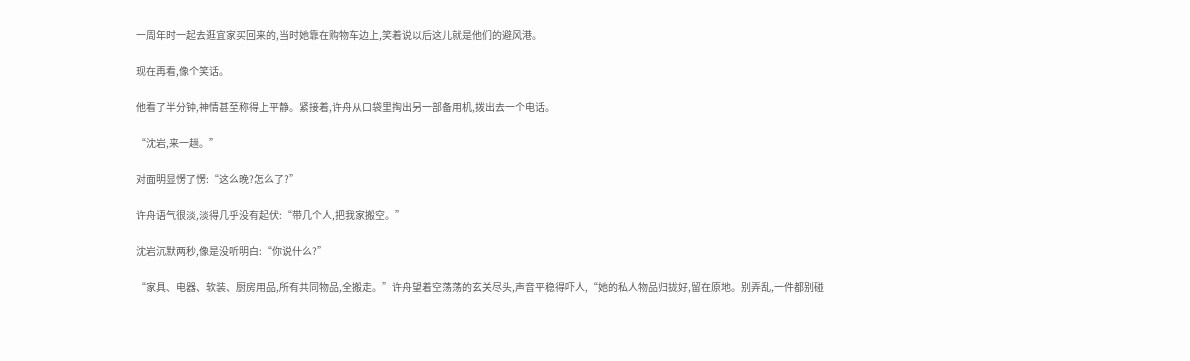一周年时一起去逛宜家买回来的,当时她靠在购物车边上,笑着说以后这儿就是他们的避风港。

现在再看,像个笑话。

他看了半分钟,神情甚至称得上平静。紧接着,许舟从口袋里掏出另一部备用机,拨出去一个电话。

“沈岩,来一趟。”

对面明显愣了愣:“这么晚?怎么了?”

许舟语气很淡,淡得几乎没有起伏:“带几个人,把我家搬空。”

沈岩沉默两秒,像是没听明白:“你说什么?”

“家具、电器、软装、厨房用品,所有共同物品,全搬走。”许舟望着空荡荡的玄关尽头,声音平稳得吓人,“她的私人物品归拢好,留在原地。别弄乱,一件都别碰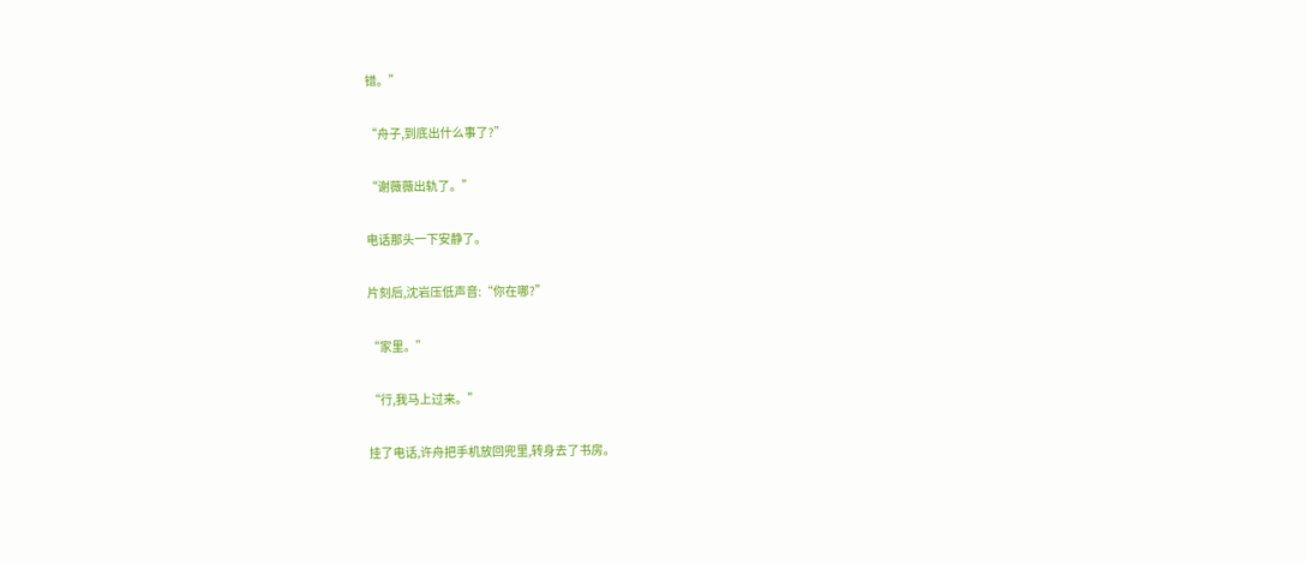错。”

“舟子,到底出什么事了?”

“谢薇薇出轨了。”

电话那头一下安静了。

片刻后,沈岩压低声音:“你在哪?”

“家里。”

“行,我马上过来。”

挂了电话,许舟把手机放回兜里,转身去了书房。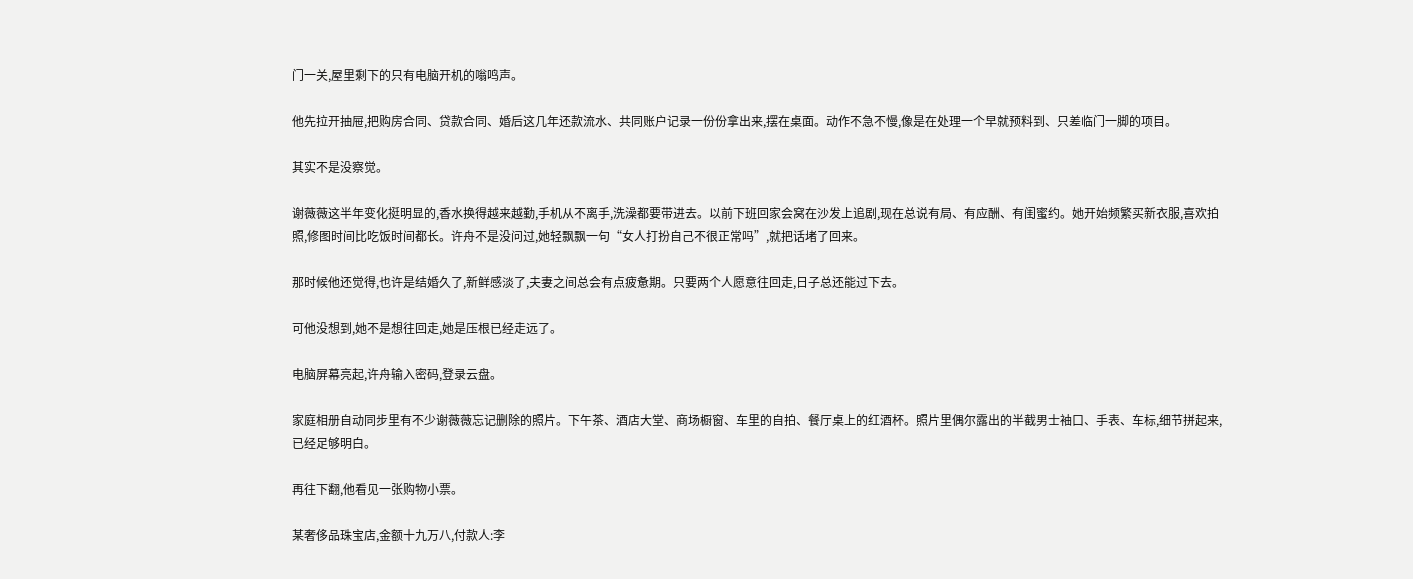门一关,屋里剩下的只有电脑开机的嗡鸣声。

他先拉开抽屉,把购房合同、贷款合同、婚后这几年还款流水、共同账户记录一份份拿出来,摆在桌面。动作不急不慢,像是在处理一个早就预料到、只差临门一脚的项目。

其实不是没察觉。

谢薇薇这半年变化挺明显的,香水换得越来越勤,手机从不离手,洗澡都要带进去。以前下班回家会窝在沙发上追剧,现在总说有局、有应酬、有闺蜜约。她开始频繁买新衣服,喜欢拍照,修图时间比吃饭时间都长。许舟不是没问过,她轻飘飘一句“女人打扮自己不很正常吗”,就把话堵了回来。

那时候他还觉得,也许是结婚久了,新鲜感淡了,夫妻之间总会有点疲惫期。只要两个人愿意往回走,日子总还能过下去。

可他没想到,她不是想往回走,她是压根已经走远了。

电脑屏幕亮起,许舟输入密码,登录云盘。

家庭相册自动同步里有不少谢薇薇忘记删除的照片。下午茶、酒店大堂、商场橱窗、车里的自拍、餐厅桌上的红酒杯。照片里偶尔露出的半截男士袖口、手表、车标,细节拼起来,已经足够明白。

再往下翻,他看见一张购物小票。

某奢侈品珠宝店,金额十九万八,付款人:李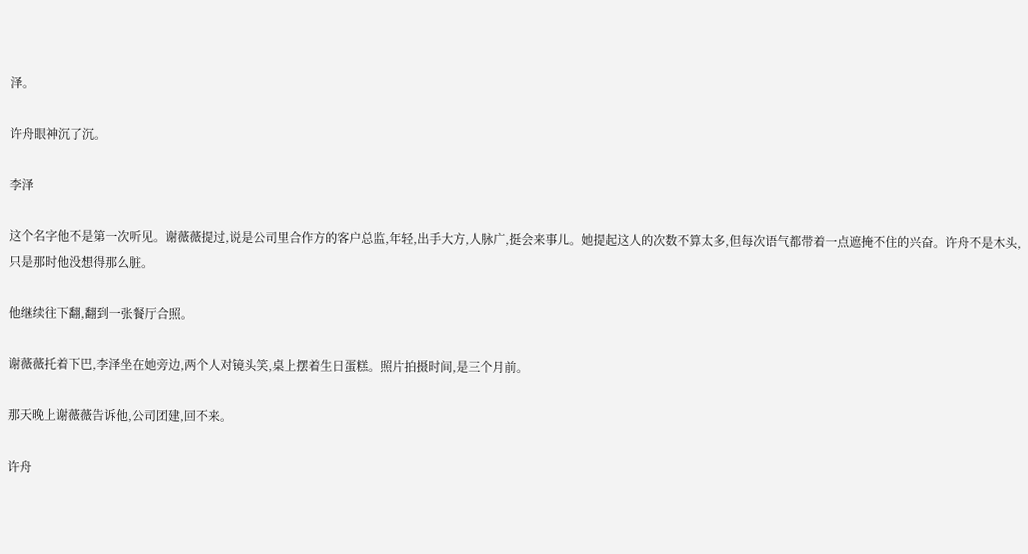泽。

许舟眼神沉了沉。

李泽

这个名字他不是第一次听见。谢薇薇提过,说是公司里合作方的客户总监,年轻,出手大方,人脉广,挺会来事儿。她提起这人的次数不算太多,但每次语气都带着一点遮掩不住的兴奋。许舟不是木头,只是那时他没想得那么脏。

他继续往下翻,翻到一张餐厅合照。

谢薇薇托着下巴,李泽坐在她旁边,两个人对镜头笑,桌上摆着生日蛋糕。照片拍摄时间,是三个月前。

那天晚上谢薇薇告诉他,公司团建,回不来。

许舟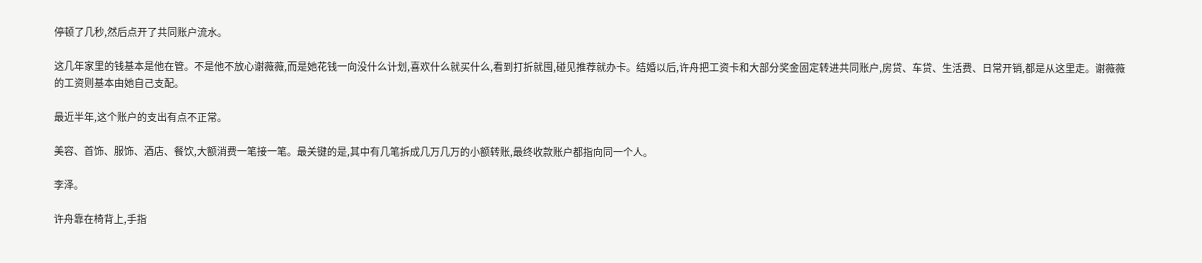停顿了几秒,然后点开了共同账户流水。

这几年家里的钱基本是他在管。不是他不放心谢薇薇,而是她花钱一向没什么计划,喜欢什么就买什么,看到打折就囤,碰见推荐就办卡。结婚以后,许舟把工资卡和大部分奖金固定转进共同账户,房贷、车贷、生活费、日常开销,都是从这里走。谢薇薇的工资则基本由她自己支配。

最近半年,这个账户的支出有点不正常。

美容、首饰、服饰、酒店、餐饮,大额消费一笔接一笔。最关键的是,其中有几笔拆成几万几万的小额转账,最终收款账户都指向同一个人。

李泽。

许舟靠在椅背上,手指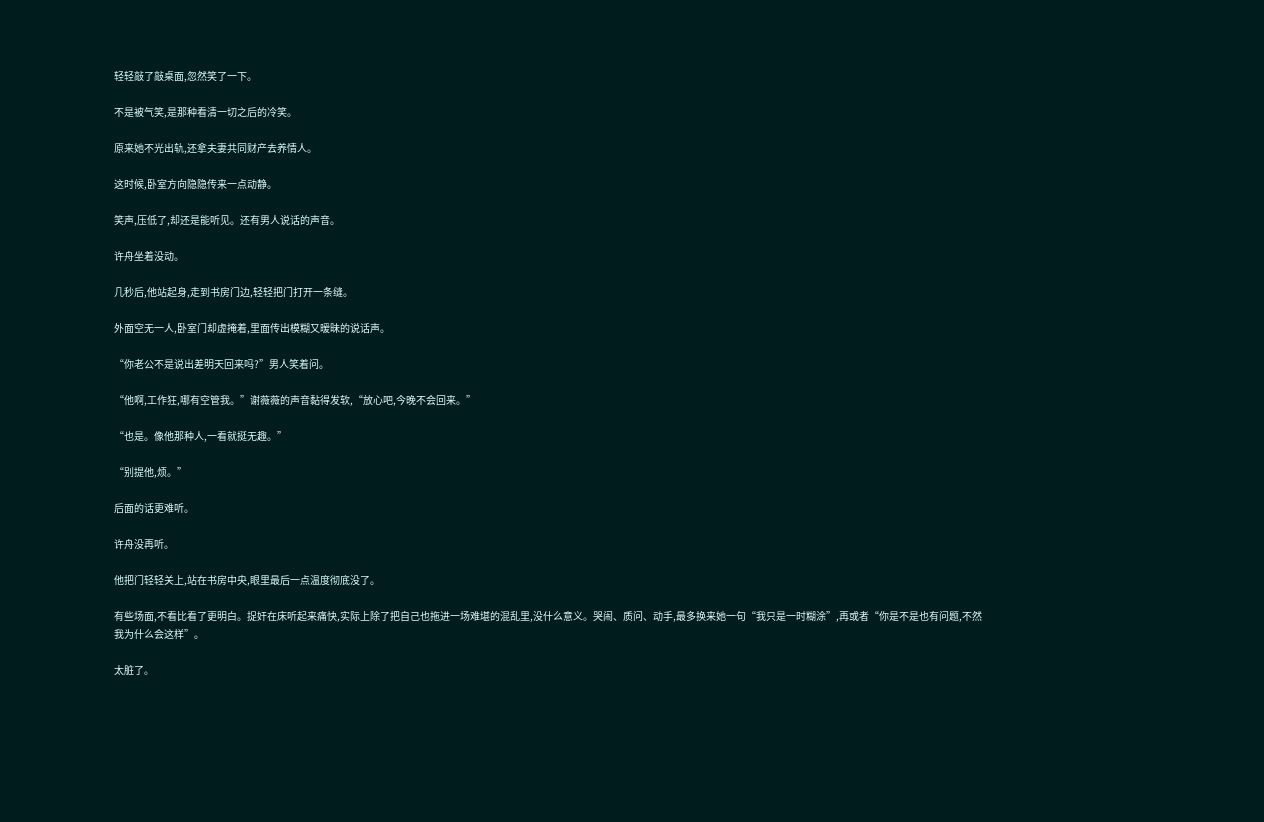轻轻敲了敲桌面,忽然笑了一下。

不是被气笑,是那种看清一切之后的冷笑。

原来她不光出轨,还拿夫妻共同财产去养情人。

这时候,卧室方向隐隐传来一点动静。

笑声,压低了,却还是能听见。还有男人说话的声音。

许舟坐着没动。

几秒后,他站起身,走到书房门边,轻轻把门打开一条缝。

外面空无一人,卧室门却虚掩着,里面传出模糊又暧昧的说话声。

“你老公不是说出差明天回来吗?”男人笑着问。

“他啊,工作狂,哪有空管我。”谢薇薇的声音黏得发软,“放心吧,今晚不会回来。”

“也是。像他那种人,一看就挺无趣。”

“别提他,烦。”

后面的话更难听。

许舟没再听。

他把门轻轻关上,站在书房中央,眼里最后一点温度彻底没了。

有些场面,不看比看了更明白。捉奸在床听起来痛快,实际上除了把自己也拖进一场难堪的混乱里,没什么意义。哭闹、质问、动手,最多换来她一句“我只是一时糊涂”,再或者“你是不是也有问题,不然我为什么会这样”。

太脏了。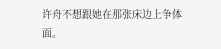许舟不想跟她在那张床边上争体面。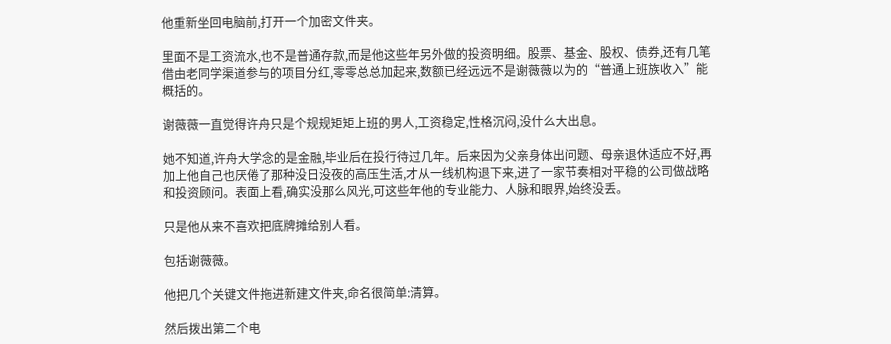他重新坐回电脑前,打开一个加密文件夹。

里面不是工资流水,也不是普通存款,而是他这些年另外做的投资明细。股票、基金、股权、债券,还有几笔借由老同学渠道参与的项目分红,零零总总加起来,数额已经远远不是谢薇薇以为的“普通上班族收入”能概括的。

谢薇薇一直觉得许舟只是个规规矩矩上班的男人,工资稳定,性格沉闷,没什么大出息。

她不知道,许舟大学念的是金融,毕业后在投行待过几年。后来因为父亲身体出问题、母亲退休适应不好,再加上他自己也厌倦了那种没日没夜的高压生活,才从一线机构退下来,进了一家节奏相对平稳的公司做战略和投资顾问。表面上看,确实没那么风光,可这些年他的专业能力、人脉和眼界,始终没丢。

只是他从来不喜欢把底牌摊给别人看。

包括谢薇薇。

他把几个关键文件拖进新建文件夹,命名很简单:清算。

然后拨出第二个电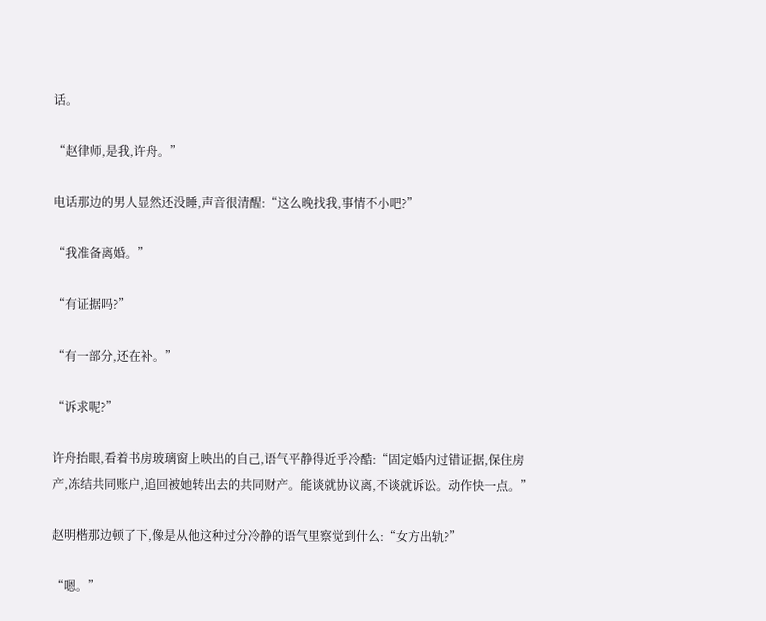话。

“赵律师,是我,许舟。”

电话那边的男人显然还没睡,声音很清醒:“这么晚找我,事情不小吧?”

“我准备离婚。”

“有证据吗?”

“有一部分,还在补。”

“诉求呢?”

许舟抬眼,看着书房玻璃窗上映出的自己,语气平静得近乎冷酷:“固定婚内过错证据,保住房产,冻结共同账户,追回被她转出去的共同财产。能谈就协议离,不谈就诉讼。动作快一点。”

赵明楷那边顿了下,像是从他这种过分冷静的语气里察觉到什么:“女方出轨?”

“嗯。”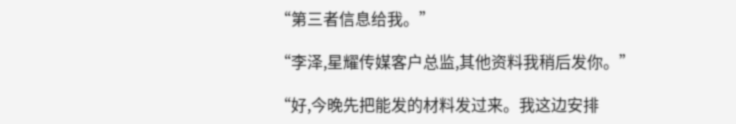“第三者信息给我。”

“李泽,星耀传媒客户总监,其他资料我稍后发你。”

“好,今晚先把能发的材料发过来。我这边安排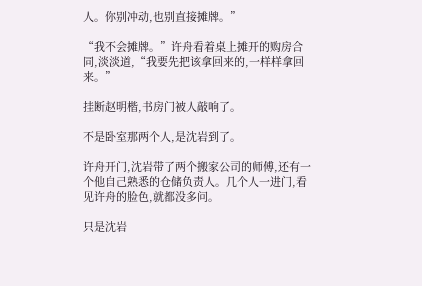人。你别冲动,也别直接摊牌。”

“我不会摊牌。”许舟看着桌上摊开的购房合同,淡淡道,“我要先把该拿回来的,一样样拿回来。”

挂断赵明楷,书房门被人敲响了。

不是卧室那两个人,是沈岩到了。

许舟开门,沈岩带了两个搬家公司的师傅,还有一个他自己熟悉的仓储负责人。几个人一进门,看见许舟的脸色,就都没多问。

只是沈岩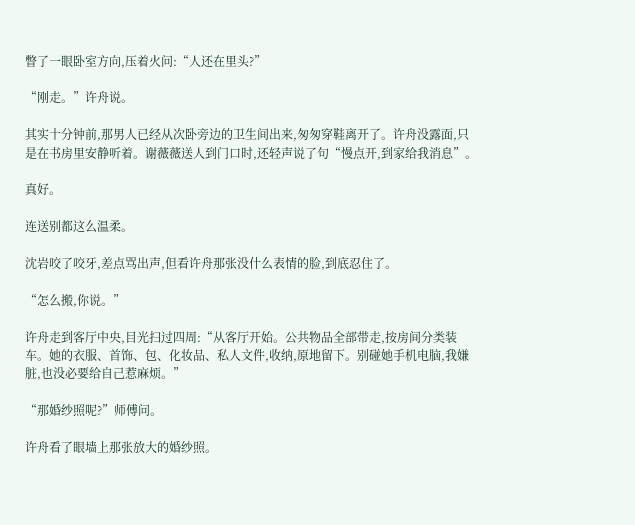瞥了一眼卧室方向,压着火问:“人还在里头?”

“刚走。”许舟说。

其实十分钟前,那男人已经从次卧旁边的卫生间出来,匆匆穿鞋离开了。许舟没露面,只是在书房里安静听着。谢薇薇送人到门口时,还轻声说了句“慢点开,到家给我消息”。

真好。

连送别都这么温柔。

沈岩咬了咬牙,差点骂出声,但看许舟那张没什么表情的脸,到底忍住了。

“怎么搬,你说。”

许舟走到客厅中央,目光扫过四周:“从客厅开始。公共物品全部带走,按房间分类装车。她的衣服、首饰、包、化妆品、私人文件,收纳,原地留下。别碰她手机电脑,我嫌脏,也没必要给自己惹麻烦。”

“那婚纱照呢?”师傅问。

许舟看了眼墙上那张放大的婚纱照。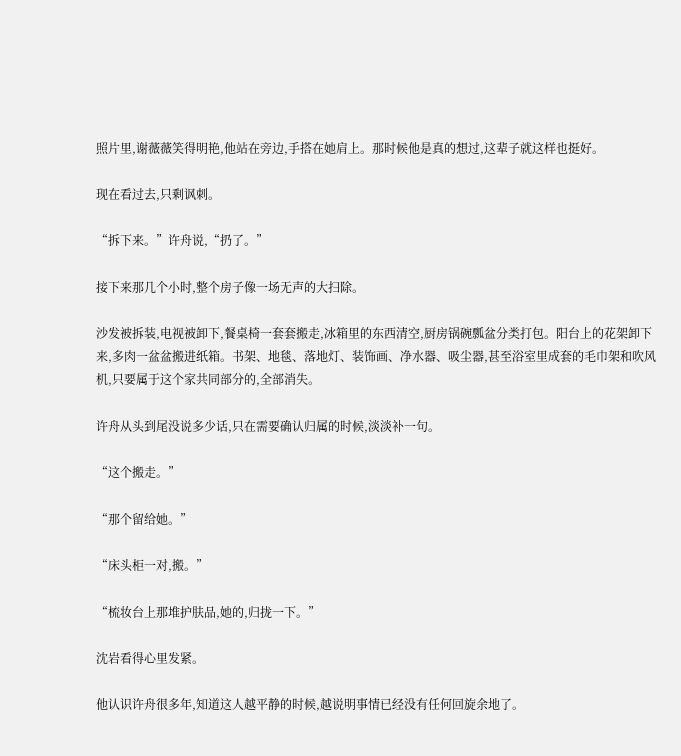照片里,谢薇薇笑得明艳,他站在旁边,手搭在她肩上。那时候他是真的想过,这辈子就这样也挺好。

现在看过去,只剩讽刺。

“拆下来。”许舟说,“扔了。”

接下来那几个小时,整个房子像一场无声的大扫除。

沙发被拆装,电视被卸下,餐桌椅一套套搬走,冰箱里的东西清空,厨房锅碗瓢盆分类打包。阳台上的花架卸下来,多肉一盆盆搬进纸箱。书架、地毯、落地灯、装饰画、净水器、吸尘器,甚至浴室里成套的毛巾架和吹风机,只要属于这个家共同部分的,全部消失。

许舟从头到尾没说多少话,只在需要确认归属的时候,淡淡补一句。

“这个搬走。”

“那个留给她。”

“床头柜一对,搬。”

“梳妆台上那堆护肤品,她的,归拢一下。”

沈岩看得心里发紧。

他认识许舟很多年,知道这人越平静的时候,越说明事情已经没有任何回旋余地了。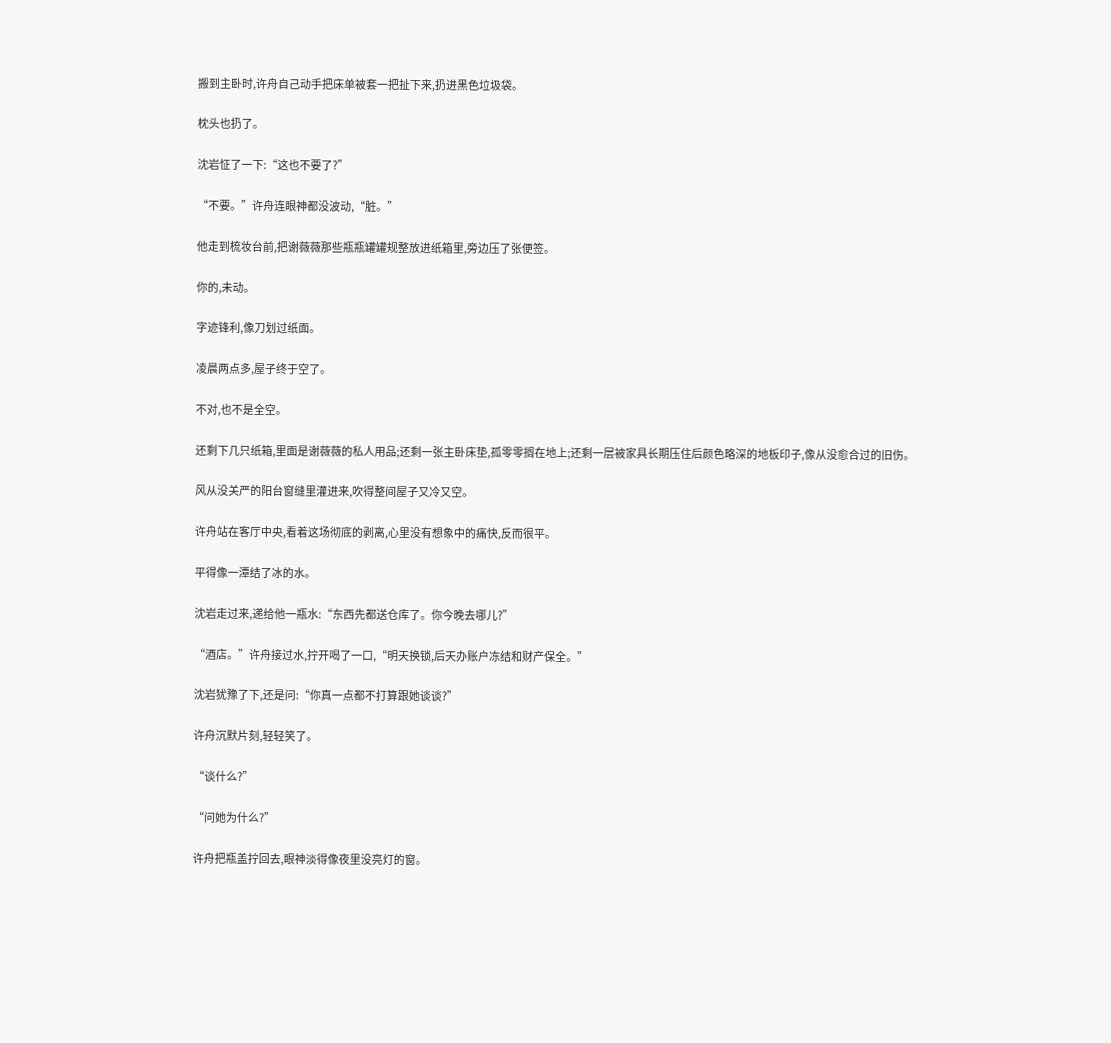搬到主卧时,许舟自己动手把床单被套一把扯下来,扔进黑色垃圾袋。

枕头也扔了。

沈岩怔了一下:“这也不要了?”

“不要。”许舟连眼神都没波动,“脏。”

他走到梳妆台前,把谢薇薇那些瓶瓶罐罐规整放进纸箱里,旁边压了张便签。

你的,未动。

字迹锋利,像刀划过纸面。

凌晨两点多,屋子终于空了。

不对,也不是全空。

还剩下几只纸箱,里面是谢薇薇的私人用品;还剩一张主卧床垫,孤零零搁在地上;还剩一层被家具长期压住后颜色略深的地板印子,像从没愈合过的旧伤。

风从没关严的阳台窗缝里灌进来,吹得整间屋子又冷又空。

许舟站在客厅中央,看着这场彻底的剥离,心里没有想象中的痛快,反而很平。

平得像一潭结了冰的水。

沈岩走过来,递给他一瓶水:“东西先都送仓库了。你今晚去哪儿?”

“酒店。”许舟接过水,拧开喝了一口,“明天换锁,后天办账户冻结和财产保全。”

沈岩犹豫了下,还是问:“你真一点都不打算跟她谈谈?”

许舟沉默片刻,轻轻笑了。

“谈什么?”

“问她为什么?”

许舟把瓶盖拧回去,眼神淡得像夜里没亮灯的窗。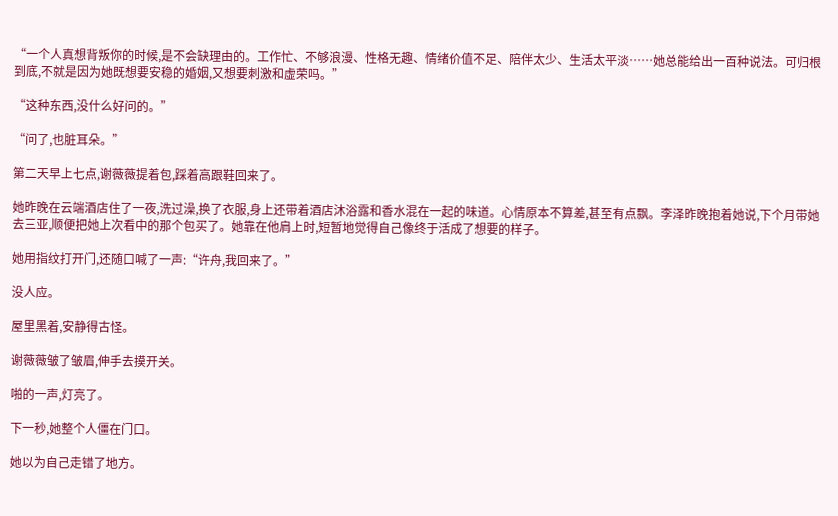“一个人真想背叛你的时候,是不会缺理由的。工作忙、不够浪漫、性格无趣、情绪价值不足、陪伴太少、生活太平淡……她总能给出一百种说法。可归根到底,不就是因为她既想要安稳的婚姻,又想要刺激和虚荣吗。”

“这种东西,没什么好问的。”

“问了,也脏耳朵。”

第二天早上七点,谢薇薇提着包,踩着高跟鞋回来了。

她昨晚在云端酒店住了一夜,洗过澡,换了衣服,身上还带着酒店沐浴露和香水混在一起的味道。心情原本不算差,甚至有点飘。李泽昨晚抱着她说,下个月带她去三亚,顺便把她上次看中的那个包买了。她靠在他肩上时,短暂地觉得自己像终于活成了想要的样子。

她用指纹打开门,还随口喊了一声:“许舟,我回来了。”

没人应。

屋里黑着,安静得古怪。

谢薇薇皱了皱眉,伸手去摸开关。

啪的一声,灯亮了。

下一秒,她整个人僵在门口。

她以为自己走错了地方。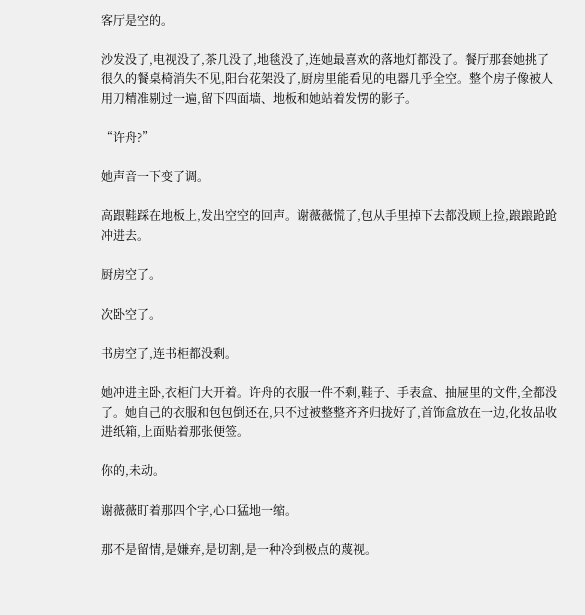客厅是空的。

沙发没了,电视没了,茶几没了,地毯没了,连她最喜欢的落地灯都没了。餐厅那套她挑了很久的餐桌椅消失不见,阳台花架没了,厨房里能看见的电器几乎全空。整个房子像被人用刀精准剔过一遍,留下四面墙、地板和她站着发愣的影子。

“许舟?”

她声音一下变了调。

高跟鞋踩在地板上,发出空空的回声。谢薇薇慌了,包从手里掉下去都没顾上捡,踉踉跄跄冲进去。

厨房空了。

次卧空了。

书房空了,连书柜都没剩。

她冲进主卧,衣柜门大开着。许舟的衣服一件不剩,鞋子、手表盒、抽屉里的文件,全都没了。她自己的衣服和包包倒还在,只不过被整整齐齐归拢好了,首饰盒放在一边,化妆品收进纸箱,上面贴着那张便签。

你的,未动。

谢薇薇盯着那四个字,心口猛地一缩。

那不是留情,是嫌弃,是切割,是一种冷到极点的蔑视。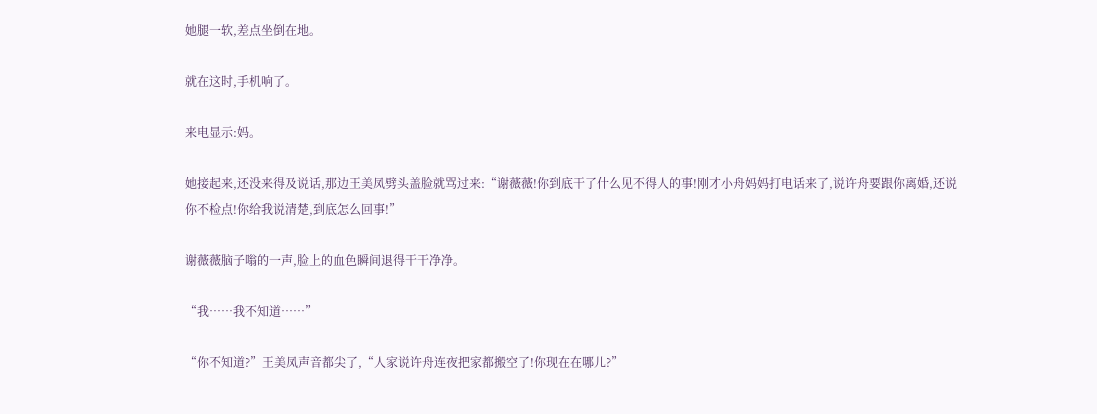她腿一软,差点坐倒在地。

就在这时,手机响了。

来电显示:妈。

她接起来,还没来得及说话,那边王美凤劈头盖脸就骂过来:“谢薇薇!你到底干了什么见不得人的事!刚才小舟妈妈打电话来了,说许舟要跟你离婚,还说你不检点!你给我说清楚,到底怎么回事!”

谢薇薇脑子嗡的一声,脸上的血色瞬间退得干干净净。

“我……我不知道……”

“你不知道?”王美凤声音都尖了,“人家说许舟连夜把家都搬空了!你现在在哪儿?”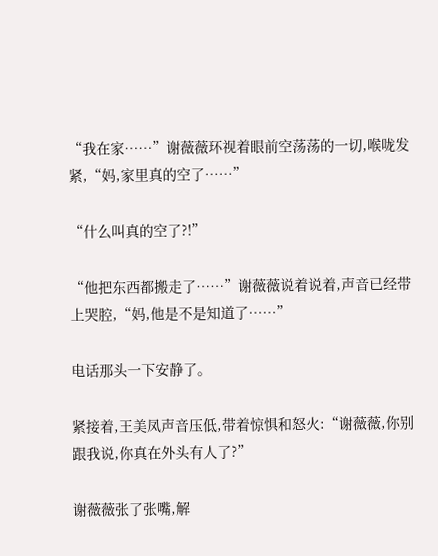“我在家……”谢薇薇环视着眼前空荡荡的一切,喉咙发紧,“妈,家里真的空了……”

“什么叫真的空了?!”

“他把东西都搬走了……”谢薇薇说着说着,声音已经带上哭腔,“妈,他是不是知道了……”

电话那头一下安静了。

紧接着,王美凤声音压低,带着惊惧和怒火:“谢薇薇,你别跟我说,你真在外头有人了?”

谢薇薇张了张嘴,解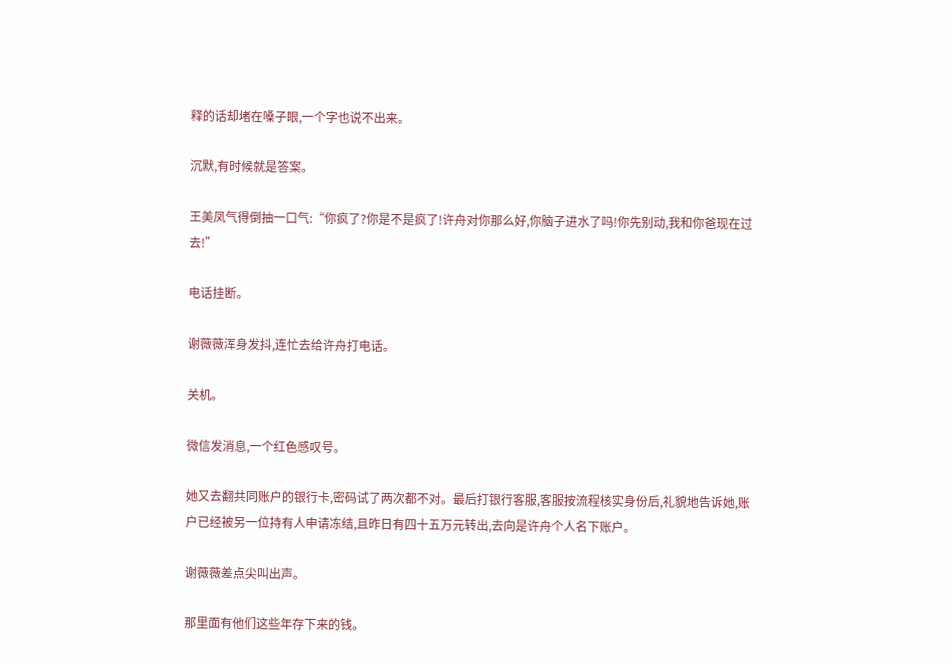释的话却堵在嗓子眼,一个字也说不出来。

沉默,有时候就是答案。

王美凤气得倒抽一口气:“你疯了?你是不是疯了!许舟对你那么好,你脑子进水了吗!你先别动,我和你爸现在过去!”

电话挂断。

谢薇薇浑身发抖,连忙去给许舟打电话。

关机。

微信发消息,一个红色感叹号。

她又去翻共同账户的银行卡,密码试了两次都不对。最后打银行客服,客服按流程核实身份后,礼貌地告诉她,账户已经被另一位持有人申请冻结,且昨日有四十五万元转出,去向是许舟个人名下账户。

谢薇薇差点尖叫出声。

那里面有他们这些年存下来的钱。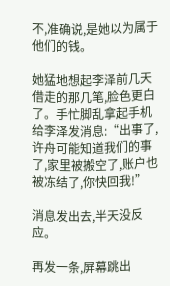不,准确说,是她以为属于他们的钱。

她猛地想起李泽前几天借走的那几笔,脸色更白了。手忙脚乱拿起手机给李泽发消息:“出事了,许舟可能知道我们的事了,家里被搬空了,账户也被冻结了,你快回我!”

消息发出去,半天没反应。

再发一条,屏幕跳出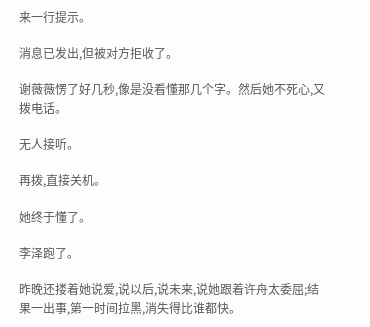来一行提示。

消息已发出,但被对方拒收了。

谢薇薇愣了好几秒,像是没看懂那几个字。然后她不死心,又拨电话。

无人接听。

再拨,直接关机。

她终于懂了。

李泽跑了。

昨晚还搂着她说爱,说以后,说未来,说她跟着许舟太委屈;结果一出事,第一时间拉黑,消失得比谁都快。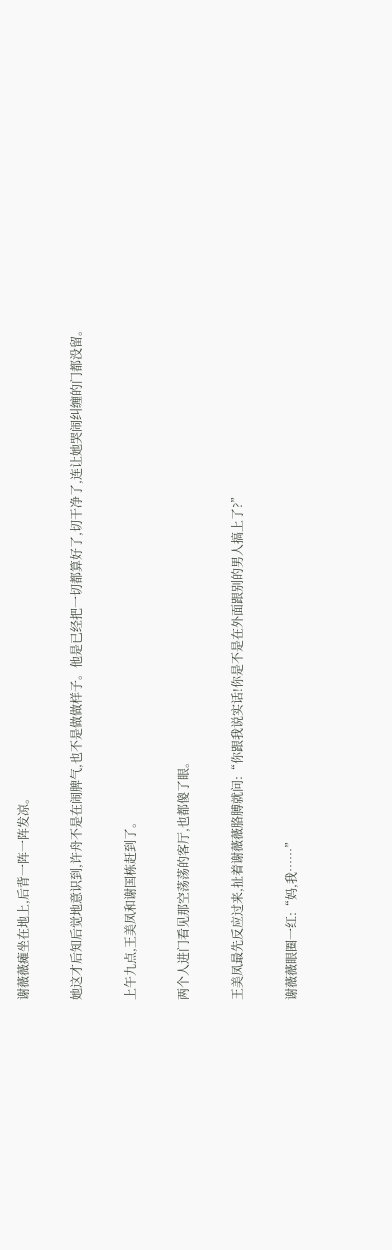谢薇薇瘫坐在地上,后背一阵一阵发凉。

她这才后知后觉地意识到,许舟不是在闹脾气,也不是做做样子。他是已经把一切都算好了,切干净了,连让她哭闹纠缠的门都没留。

上午九点,王美凤和谢国栋赶到了。

两个人进门看见那空荡荡的客厅,也都傻了眼。

王美凤最先反应过来,扯着谢薇薇胳膊就问:“你跟我说实话!你是不是在外面跟别的男人搞上了?”

谢薇薇眼圈一红:“妈,我……”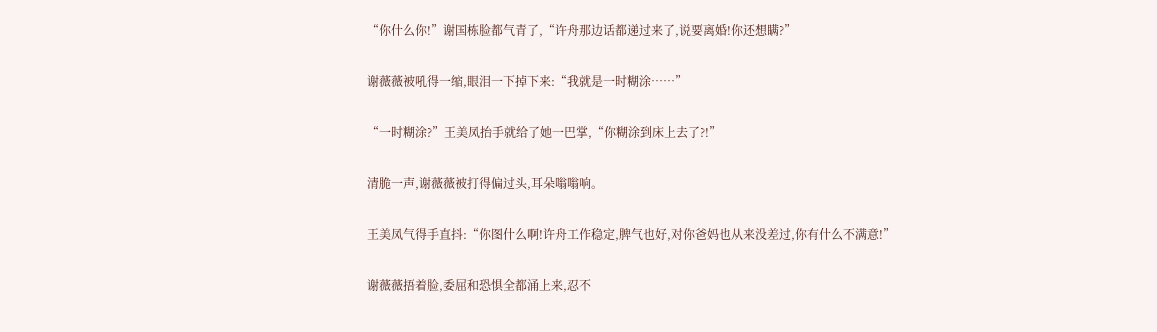“你什么你!”谢国栋脸都气青了,“许舟那边话都递过来了,说要离婚!你还想瞒?”

谢薇薇被吼得一缩,眼泪一下掉下来:“我就是一时糊涂……”

“一时糊涂?”王美凤抬手就给了她一巴掌,“你糊涂到床上去了?!”

清脆一声,谢薇薇被打得偏过头,耳朵嗡嗡响。

王美凤气得手直抖:“你图什么啊!许舟工作稳定,脾气也好,对你爸妈也从来没差过,你有什么不满意!”

谢薇薇捂着脸,委屈和恐惧全都涌上来,忍不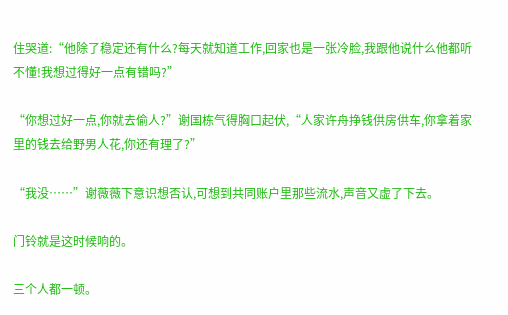住哭道:“他除了稳定还有什么?每天就知道工作,回家也是一张冷脸,我跟他说什么他都听不懂!我想过得好一点有错吗?”

“你想过好一点,你就去偷人?”谢国栋气得胸口起伏,“人家许舟挣钱供房供车,你拿着家里的钱去给野男人花,你还有理了?”

“我没……”谢薇薇下意识想否认,可想到共同账户里那些流水,声音又虚了下去。

门铃就是这时候响的。

三个人都一顿。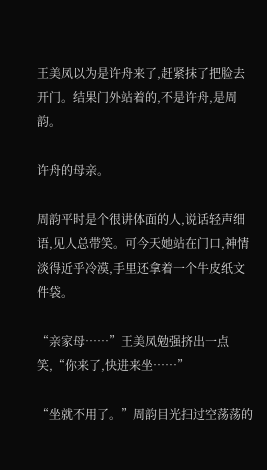王美凤以为是许舟来了,赶紧抹了把脸去开门。结果门外站着的,不是许舟,是周韵。

许舟的母亲。

周韵平时是个很讲体面的人,说话轻声细语,见人总带笑。可今天她站在门口,神情淡得近乎冷漠,手里还拿着一个牛皮纸文件袋。

“亲家母……”王美凤勉强挤出一点笑,“你来了,快进来坐……”

“坐就不用了。”周韵目光扫过空荡荡的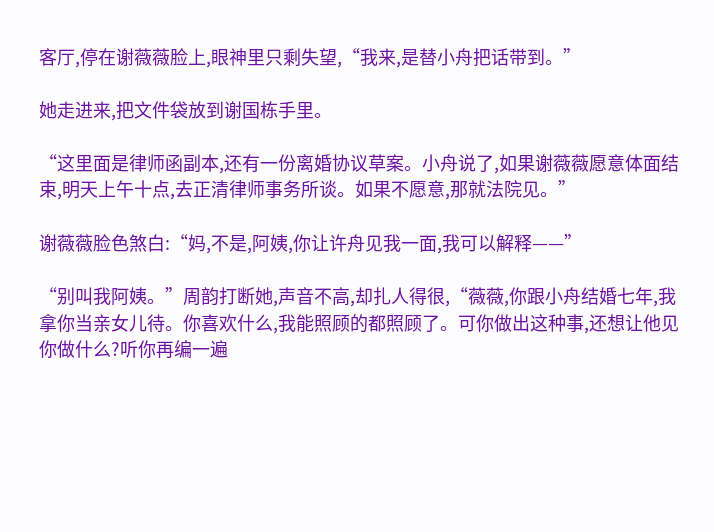客厅,停在谢薇薇脸上,眼神里只剩失望,“我来,是替小舟把话带到。”

她走进来,把文件袋放到谢国栋手里。

“这里面是律师函副本,还有一份离婚协议草案。小舟说了,如果谢薇薇愿意体面结束,明天上午十点,去正清律师事务所谈。如果不愿意,那就法院见。”

谢薇薇脸色煞白:“妈,不是,阿姨,你让许舟见我一面,我可以解释——”

“别叫我阿姨。”周韵打断她,声音不高,却扎人得很,“薇薇,你跟小舟结婚七年,我拿你当亲女儿待。你喜欢什么,我能照顾的都照顾了。可你做出这种事,还想让他见你做什么?听你再编一遍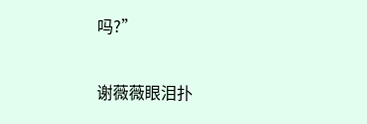吗?”

谢薇薇眼泪扑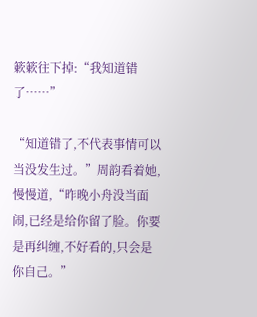簌簌往下掉:“我知道错了……”

“知道错了,不代表事情可以当没发生过。”周韵看着她,慢慢道,“昨晚小舟没当面闹,已经是给你留了脸。你要是再纠缠,不好看的,只会是你自己。”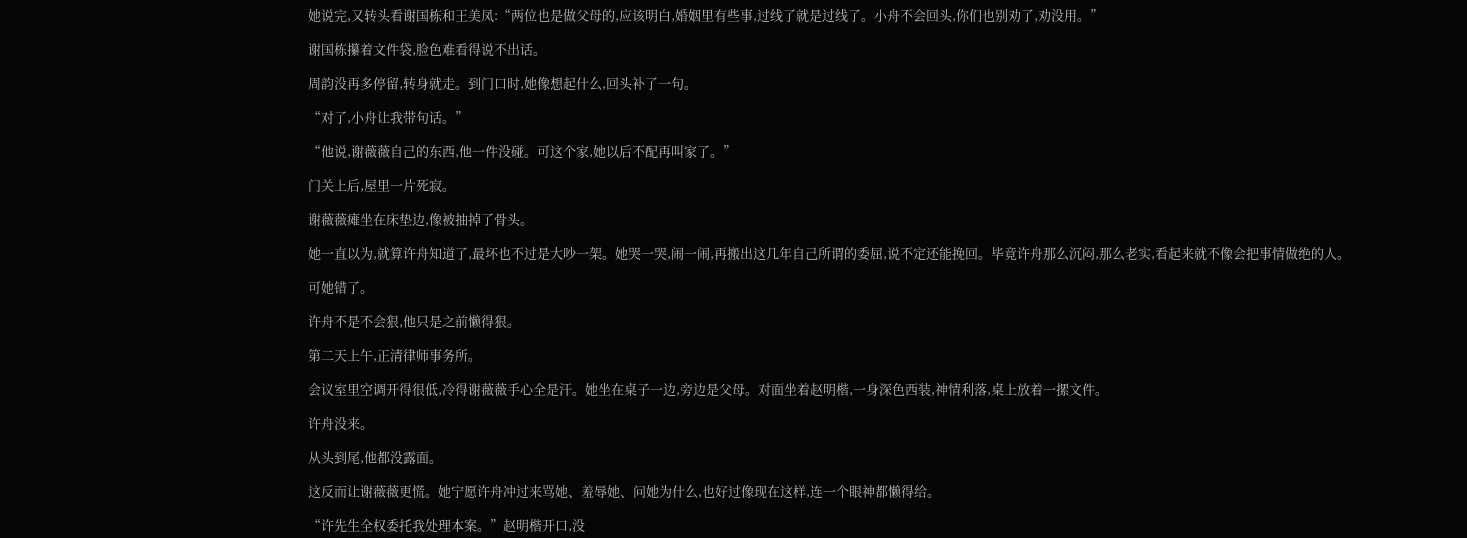她说完,又转头看谢国栋和王美凤:“两位也是做父母的,应该明白,婚姻里有些事,过线了就是过线了。小舟不会回头,你们也别劝了,劝没用。”

谢国栋攥着文件袋,脸色难看得说不出话。

周韵没再多停留,转身就走。到门口时,她像想起什么,回头补了一句。

“对了,小舟让我带句话。”

“他说,谢薇薇自己的东西,他一件没碰。可这个家,她以后不配再叫家了。”

门关上后,屋里一片死寂。

谢薇薇瘫坐在床垫边,像被抽掉了骨头。

她一直以为,就算许舟知道了,最坏也不过是大吵一架。她哭一哭,闹一闹,再搬出这几年自己所谓的委屈,说不定还能挽回。毕竟许舟那么沉闷,那么老实,看起来就不像会把事情做绝的人。

可她错了。

许舟不是不会狠,他只是之前懒得狠。

第二天上午,正清律师事务所。

会议室里空调开得很低,冷得谢薇薇手心全是汗。她坐在桌子一边,旁边是父母。对面坐着赵明楷,一身深色西装,神情利落,桌上放着一摞文件。

许舟没来。

从头到尾,他都没露面。

这反而让谢薇薇更慌。她宁愿许舟冲过来骂她、羞辱她、问她为什么,也好过像现在这样,连一个眼神都懒得给。

“许先生全权委托我处理本案。”赵明楷开口,没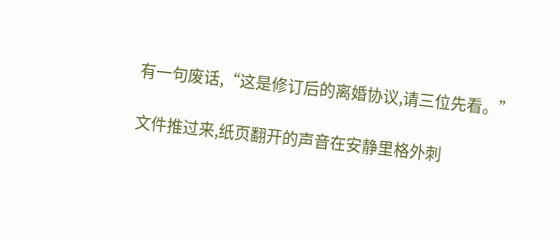有一句废话,“这是修订后的离婚协议,请三位先看。”

文件推过来,纸页翻开的声音在安静里格外刺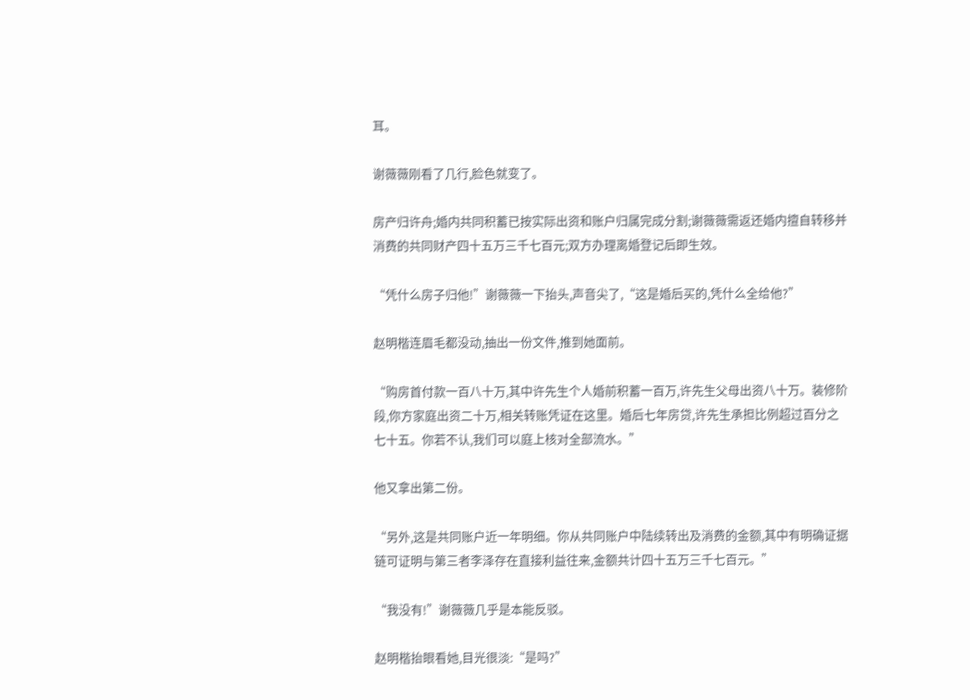耳。

谢薇薇刚看了几行,脸色就变了。

房产归许舟;婚内共同积蓄已按实际出资和账户归属完成分割;谢薇薇需返还婚内擅自转移并消费的共同财产四十五万三千七百元;双方办理离婚登记后即生效。

“凭什么房子归他!”谢薇薇一下抬头,声音尖了,“这是婚后买的,凭什么全给他?”

赵明楷连眉毛都没动,抽出一份文件,推到她面前。

“购房首付款一百八十万,其中许先生个人婚前积蓄一百万,许先生父母出资八十万。装修阶段,你方家庭出资二十万,相关转账凭证在这里。婚后七年房贷,许先生承担比例超过百分之七十五。你若不认,我们可以庭上核对全部流水。”

他又拿出第二份。

“另外,这是共同账户近一年明细。你从共同账户中陆续转出及消费的金额,其中有明确证据链可证明与第三者李泽存在直接利益往来,金额共计四十五万三千七百元。”

“我没有!”谢薇薇几乎是本能反驳。

赵明楷抬眼看她,目光很淡:“是吗?”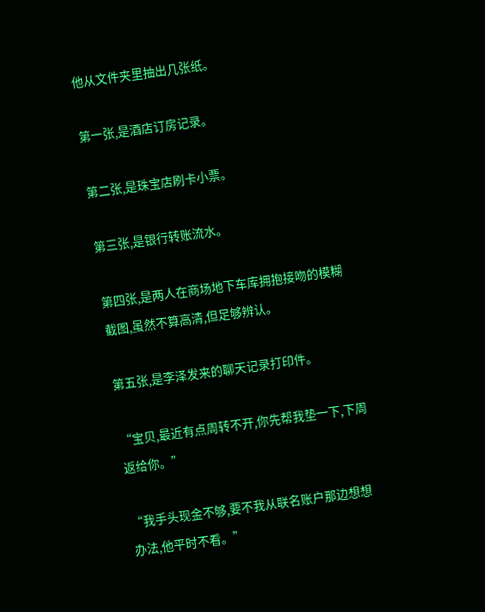他从文件夹里抽出几张纸。

第一张,是酒店订房记录。

第二张,是珠宝店刷卡小票。

第三张,是银行转账流水。

第四张,是两人在商场地下车库拥抱接吻的模糊截图,虽然不算高清,但足够辨认。

第五张,是李泽发来的聊天记录打印件。

“宝贝,最近有点周转不开,你先帮我垫一下,下周返给你。”

“我手头现金不够,要不我从联名账户那边想想办法,他平时不看。”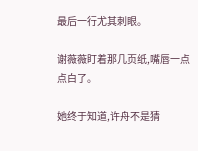最后一行尤其刺眼。

谢薇薇盯着那几页纸,嘴唇一点点白了。

她终于知道,许舟不是猜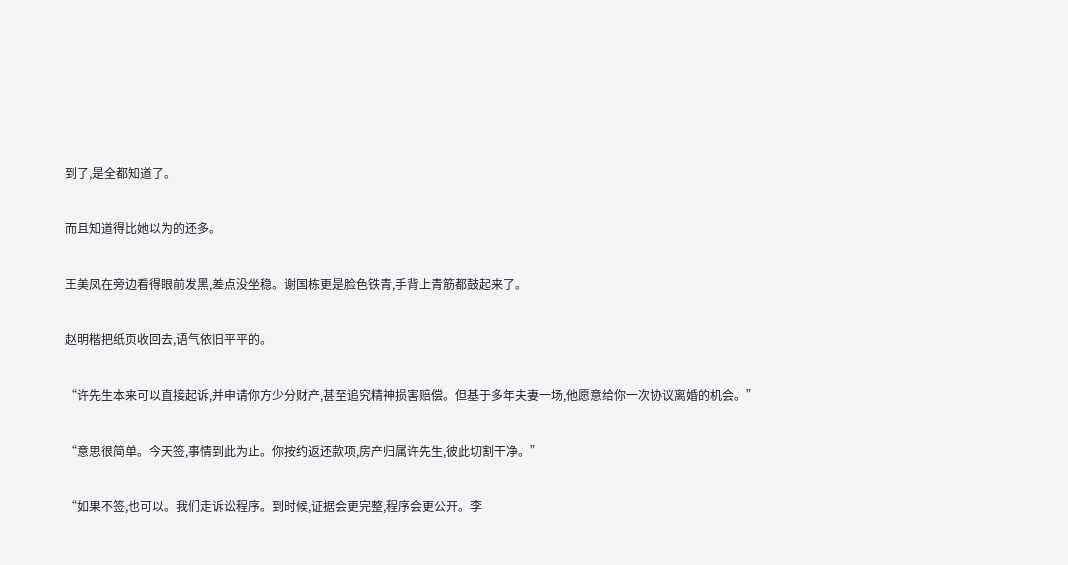到了,是全都知道了。

而且知道得比她以为的还多。

王美凤在旁边看得眼前发黑,差点没坐稳。谢国栋更是脸色铁青,手背上青筋都鼓起来了。

赵明楷把纸页收回去,语气依旧平平的。

“许先生本来可以直接起诉,并申请你方少分财产,甚至追究精神损害赔偿。但基于多年夫妻一场,他愿意给你一次协议离婚的机会。”

“意思很简单。今天签,事情到此为止。你按约返还款项,房产归属许先生,彼此切割干净。”

“如果不签,也可以。我们走诉讼程序。到时候,证据会更完整,程序会更公开。李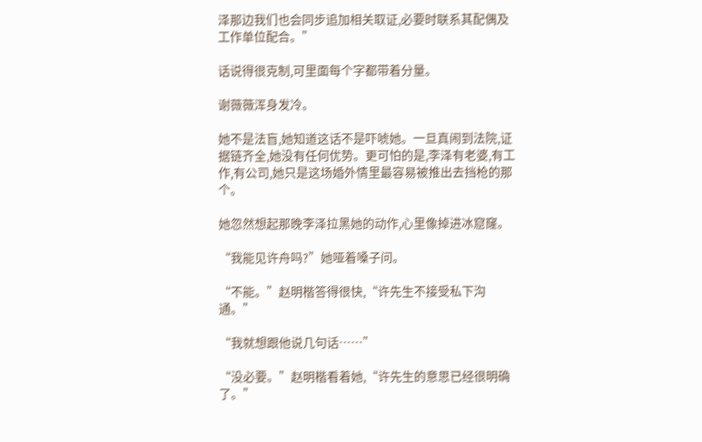泽那边我们也会同步追加相关取证,必要时联系其配偶及工作单位配合。”

话说得很克制,可里面每个字都带着分量。

谢薇薇浑身发冷。

她不是法盲,她知道这话不是吓唬她。一旦真闹到法院,证据链齐全,她没有任何优势。更可怕的是,李泽有老婆,有工作,有公司,她只是这场婚外情里最容易被推出去挡枪的那个。

她忽然想起那晚李泽拉黑她的动作,心里像掉进冰窟窿。

“我能见许舟吗?”她哑着嗓子问。

“不能。”赵明楷答得很快,“许先生不接受私下沟通。”

“我就想跟他说几句话……”

“没必要。”赵明楷看着她,“许先生的意思已经很明确了。”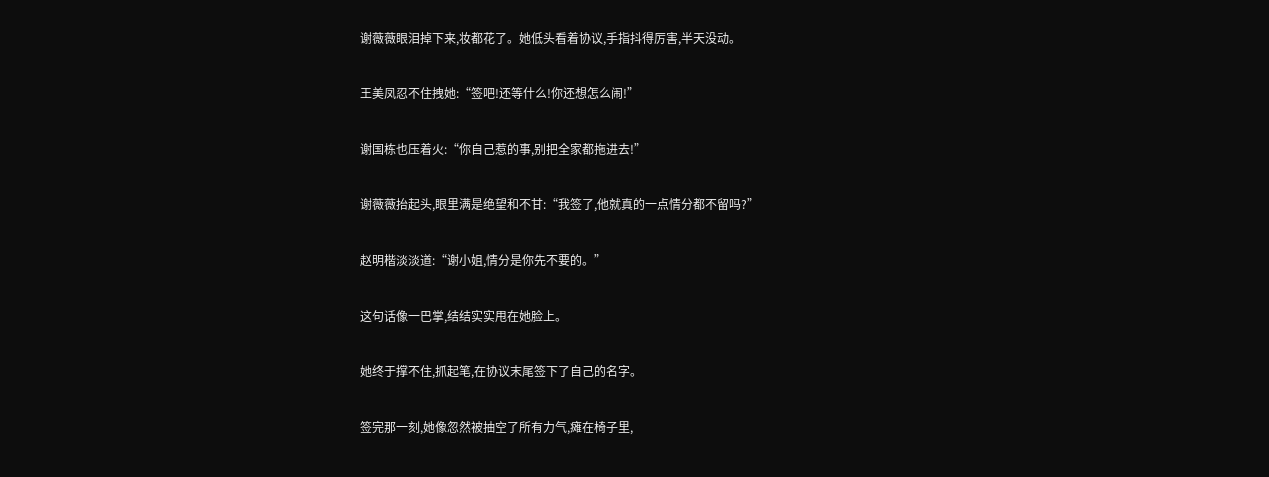谢薇薇眼泪掉下来,妆都花了。她低头看着协议,手指抖得厉害,半天没动。

王美凤忍不住拽她:“签吧!还等什么!你还想怎么闹!”

谢国栋也压着火:“你自己惹的事,别把全家都拖进去!”

谢薇薇抬起头,眼里满是绝望和不甘:“我签了,他就真的一点情分都不留吗?”

赵明楷淡淡道:“谢小姐,情分是你先不要的。”

这句话像一巴掌,结结实实甩在她脸上。

她终于撑不住,抓起笔,在协议末尾签下了自己的名字。

签完那一刻,她像忽然被抽空了所有力气,瘫在椅子里,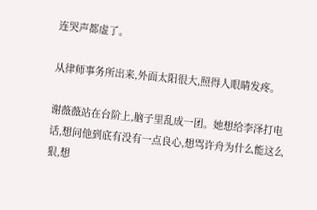连哭声都虚了。

从律师事务所出来,外面太阳很大,照得人眼睛发疼。

谢薇薇站在台阶上,脑子里乱成一团。她想给李泽打电话,想问他到底有没有一点良心,想骂许舟为什么能这么狠,想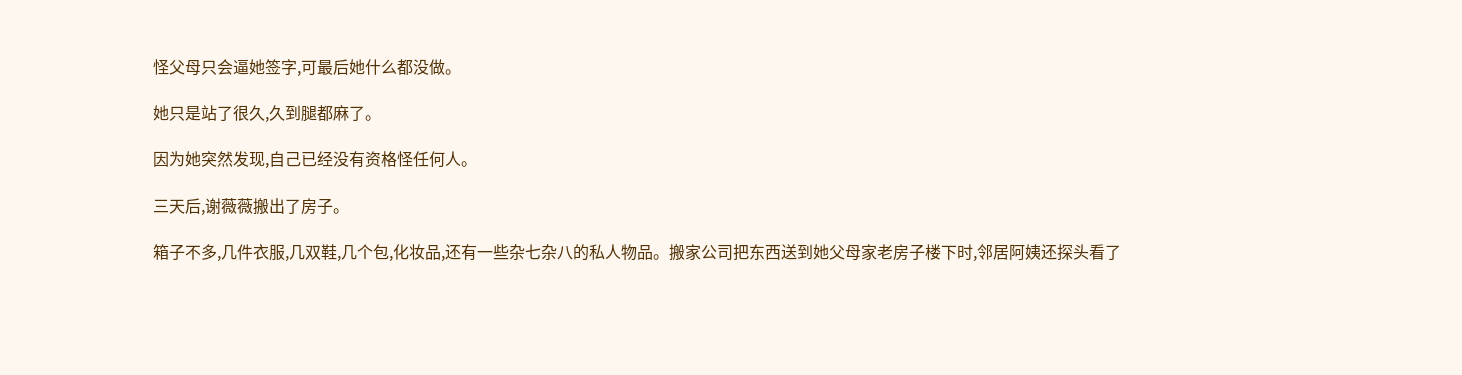怪父母只会逼她签字,可最后她什么都没做。

她只是站了很久,久到腿都麻了。

因为她突然发现,自己已经没有资格怪任何人。

三天后,谢薇薇搬出了房子。

箱子不多,几件衣服,几双鞋,几个包,化妆品,还有一些杂七杂八的私人物品。搬家公司把东西送到她父母家老房子楼下时,邻居阿姨还探头看了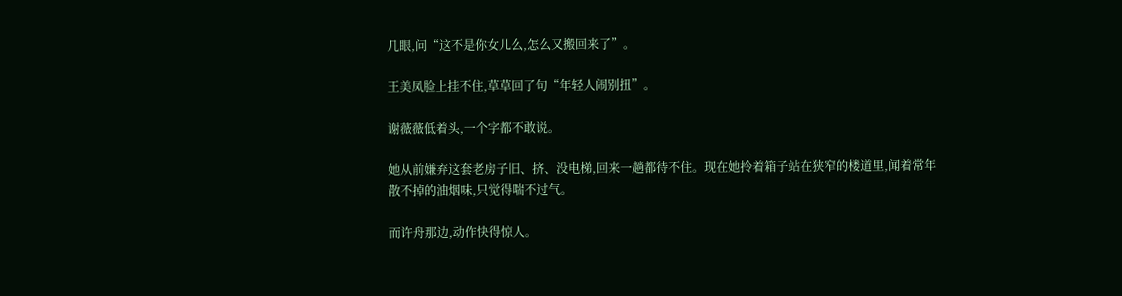几眼,问“这不是你女儿么,怎么又搬回来了”。

王美凤脸上挂不住,草草回了句“年轻人闹别扭”。

谢薇薇低着头,一个字都不敢说。

她从前嫌弃这套老房子旧、挤、没电梯,回来一趟都待不住。现在她拎着箱子站在狭窄的楼道里,闻着常年散不掉的油烟味,只觉得喘不过气。

而许舟那边,动作快得惊人。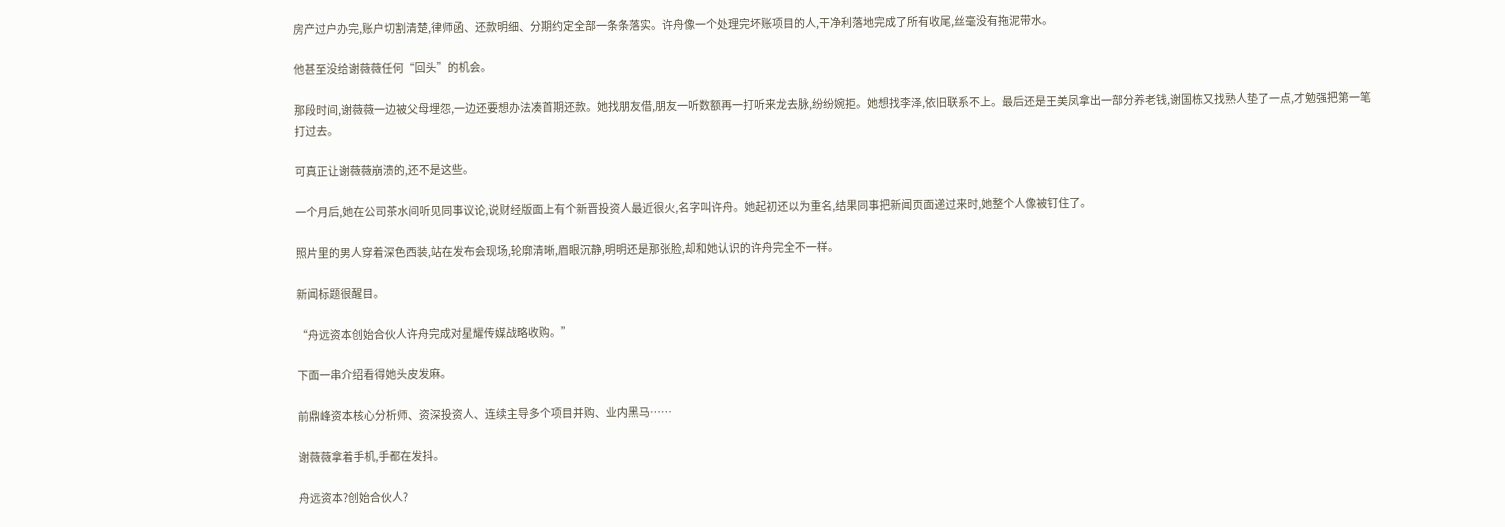房产过户办完,账户切割清楚,律师函、还款明细、分期约定全部一条条落实。许舟像一个处理完坏账项目的人,干净利落地完成了所有收尾,丝毫没有拖泥带水。

他甚至没给谢薇薇任何“回头”的机会。

那段时间,谢薇薇一边被父母埋怨,一边还要想办法凑首期还款。她找朋友借,朋友一听数额再一打听来龙去脉,纷纷婉拒。她想找李泽,依旧联系不上。最后还是王美凤拿出一部分养老钱,谢国栋又找熟人垫了一点,才勉强把第一笔打过去。

可真正让谢薇薇崩溃的,还不是这些。

一个月后,她在公司茶水间听见同事议论,说财经版面上有个新晋投资人最近很火,名字叫许舟。她起初还以为重名,结果同事把新闻页面递过来时,她整个人像被钉住了。

照片里的男人穿着深色西装,站在发布会现场,轮廓清晰,眉眼沉静,明明还是那张脸,却和她认识的许舟完全不一样。

新闻标题很醒目。

“舟远资本创始合伙人许舟完成对星耀传媒战略收购。”

下面一串介绍看得她头皮发麻。

前鼎峰资本核心分析师、资深投资人、连续主导多个项目并购、业内黑马……

谢薇薇拿着手机,手都在发抖。

舟远资本?创始合伙人?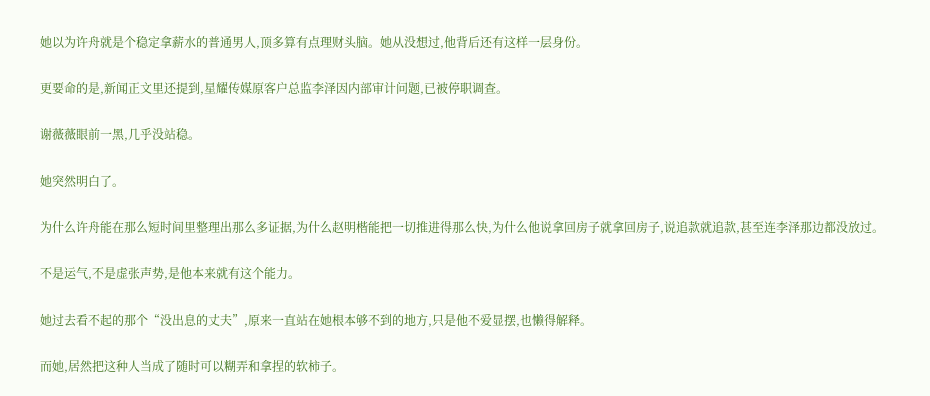她以为许舟就是个稳定拿薪水的普通男人,顶多算有点理财头脑。她从没想过,他背后还有这样一层身份。

更要命的是,新闻正文里还提到,星耀传媒原客户总监李泽因内部审计问题,已被停职调查。

谢薇薇眼前一黑,几乎没站稳。

她突然明白了。

为什么许舟能在那么短时间里整理出那么多证据,为什么赵明楷能把一切推进得那么快,为什么他说拿回房子就拿回房子,说追款就追款,甚至连李泽那边都没放过。

不是运气,不是虚张声势,是他本来就有这个能力。

她过去看不起的那个“没出息的丈夫”,原来一直站在她根本够不到的地方,只是他不爱显摆,也懒得解释。

而她,居然把这种人当成了随时可以糊弄和拿捏的软柿子。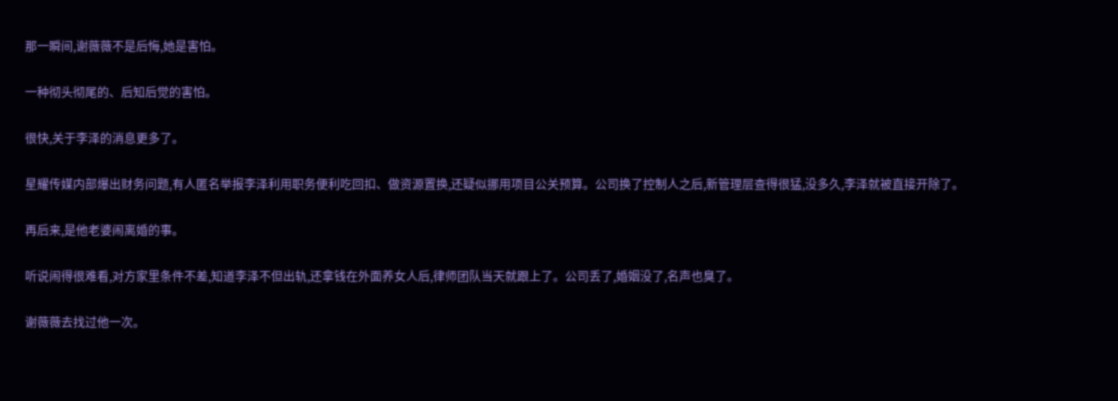那一瞬间,谢薇薇不是后悔,她是害怕。

一种彻头彻尾的、后知后觉的害怕。

很快,关于李泽的消息更多了。

星耀传媒内部爆出财务问题,有人匿名举报李泽利用职务便利吃回扣、做资源置换,还疑似挪用项目公关预算。公司换了控制人之后,新管理层查得很猛,没多久,李泽就被直接开除了。

再后来,是他老婆闹离婚的事。

听说闹得很难看,对方家里条件不差,知道李泽不但出轨,还拿钱在外面养女人后,律师团队当天就跟上了。公司丢了,婚姻没了,名声也臭了。

谢薇薇去找过他一次。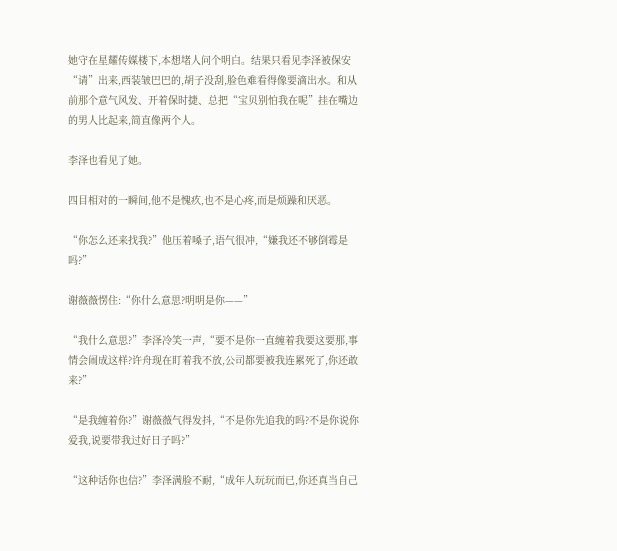她守在星耀传媒楼下,本想堵人问个明白。结果只看见李泽被保安“请”出来,西装皱巴巴的,胡子没刮,脸色难看得像要滴出水。和从前那个意气风发、开着保时捷、总把“宝贝别怕我在呢”挂在嘴边的男人比起来,简直像两个人。

李泽也看见了她。

四目相对的一瞬间,他不是愧疚,也不是心疼,而是烦躁和厌恶。

“你怎么还来找我?”他压着嗓子,语气很冲,“嫌我还不够倒霉是吗?”

谢薇薇愣住:“你什么意思?明明是你——”

“我什么意思?”李泽冷笑一声,“要不是你一直缠着我要这要那,事情会闹成这样?许舟现在盯着我不放,公司都要被我连累死了,你还敢来?”

“是我缠着你?”谢薇薇气得发抖,“不是你先追我的吗?不是你说你爱我,说要带我过好日子吗?”

“这种话你也信?”李泽满脸不耐,“成年人玩玩而已,你还真当自己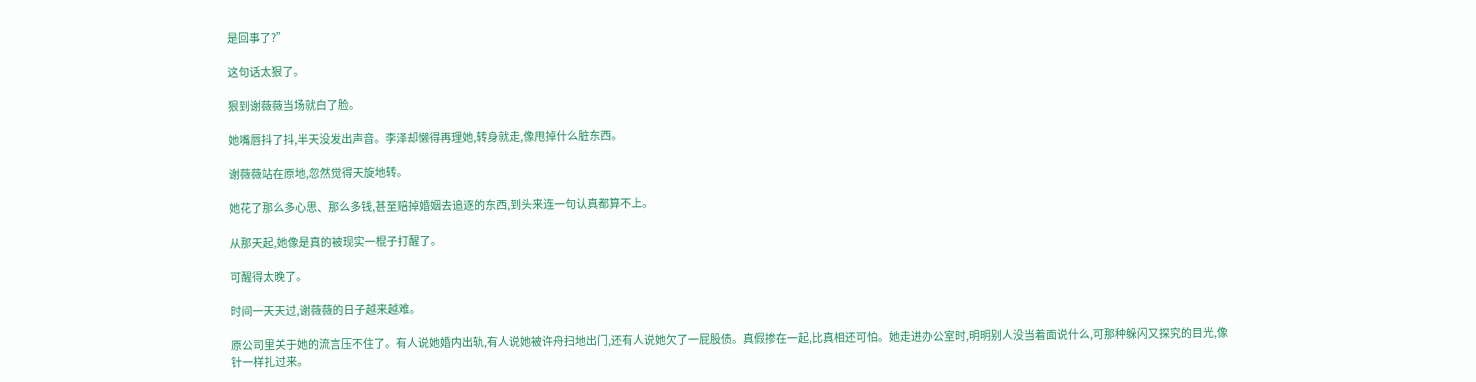是回事了?”

这句话太狠了。

狠到谢薇薇当场就白了脸。

她嘴唇抖了抖,半天没发出声音。李泽却懒得再理她,转身就走,像甩掉什么脏东西。

谢薇薇站在原地,忽然觉得天旋地转。

她花了那么多心思、那么多钱,甚至赔掉婚姻去追逐的东西,到头来连一句认真都算不上。

从那天起,她像是真的被现实一棍子打醒了。

可醒得太晚了。

时间一天天过,谢薇薇的日子越来越难。

原公司里关于她的流言压不住了。有人说她婚内出轨,有人说她被许舟扫地出门,还有人说她欠了一屁股债。真假掺在一起,比真相还可怕。她走进办公室时,明明别人没当着面说什么,可那种躲闪又探究的目光,像针一样扎过来。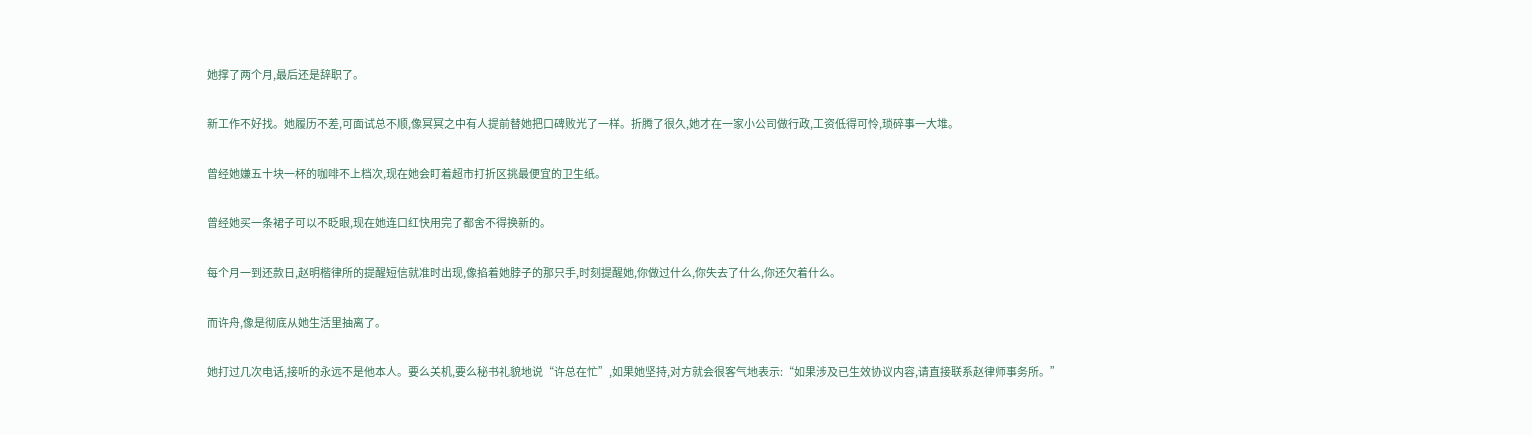她撑了两个月,最后还是辞职了。

新工作不好找。她履历不差,可面试总不顺,像冥冥之中有人提前替她把口碑败光了一样。折腾了很久,她才在一家小公司做行政,工资低得可怜,琐碎事一大堆。

曾经她嫌五十块一杯的咖啡不上档次,现在她会盯着超市打折区挑最便宜的卫生纸。

曾经她买一条裙子可以不眨眼,现在她连口红快用完了都舍不得换新的。

每个月一到还款日,赵明楷律所的提醒短信就准时出现,像掐着她脖子的那只手,时刻提醒她,你做过什么,你失去了什么,你还欠着什么。

而许舟,像是彻底从她生活里抽离了。

她打过几次电话,接听的永远不是他本人。要么关机,要么秘书礼貌地说“许总在忙”,如果她坚持,对方就会很客气地表示:“如果涉及已生效协议内容,请直接联系赵律师事务所。”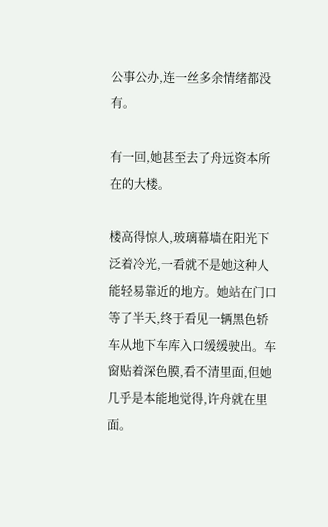公事公办,连一丝多余情绪都没有。

有一回,她甚至去了舟远资本所在的大楼。

楼高得惊人,玻璃幕墙在阳光下泛着冷光,一看就不是她这种人能轻易靠近的地方。她站在门口等了半天,终于看见一辆黑色轿车从地下车库入口缓缓驶出。车窗贴着深色膜,看不清里面,但她几乎是本能地觉得,许舟就在里面。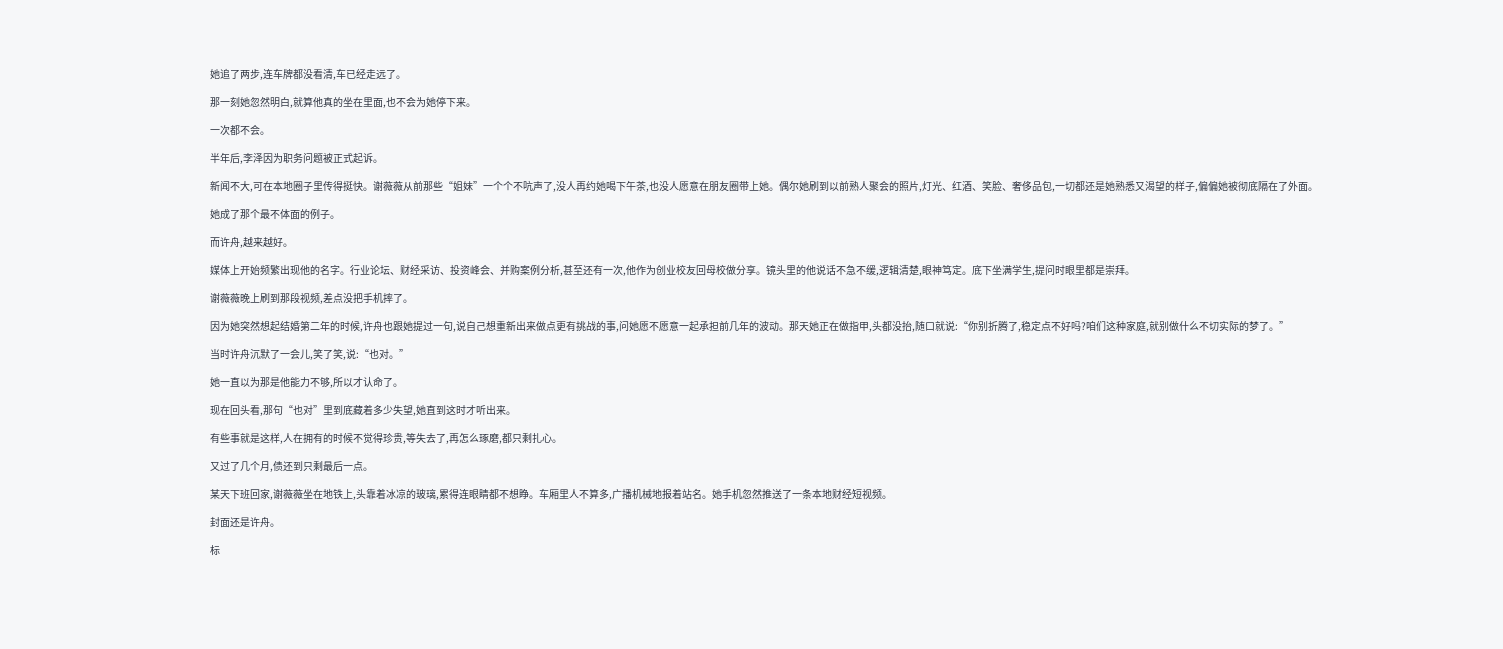她追了两步,连车牌都没看清,车已经走远了。

那一刻她忽然明白,就算他真的坐在里面,也不会为她停下来。

一次都不会。

半年后,李泽因为职务问题被正式起诉。

新闻不大,可在本地圈子里传得挺快。谢薇薇从前那些“姐妹”一个个不吭声了,没人再约她喝下午茶,也没人愿意在朋友圈带上她。偶尔她刷到以前熟人聚会的照片,灯光、红酒、笑脸、奢侈品包,一切都还是她熟悉又渴望的样子,偏偏她被彻底隔在了外面。

她成了那个最不体面的例子。

而许舟,越来越好。

媒体上开始频繁出现他的名字。行业论坛、财经采访、投资峰会、并购案例分析,甚至还有一次,他作为创业校友回母校做分享。镜头里的他说话不急不缓,逻辑清楚,眼神笃定。底下坐满学生,提问时眼里都是崇拜。

谢薇薇晚上刷到那段视频,差点没把手机摔了。

因为她突然想起结婚第二年的时候,许舟也跟她提过一句,说自己想重新出来做点更有挑战的事,问她愿不愿意一起承担前几年的波动。那天她正在做指甲,头都没抬,随口就说:“你别折腾了,稳定点不好吗?咱们这种家庭,就别做什么不切实际的梦了。”

当时许舟沉默了一会儿,笑了笑,说:“也对。”

她一直以为那是他能力不够,所以才认命了。

现在回头看,那句“也对”里到底藏着多少失望,她直到这时才听出来。

有些事就是这样,人在拥有的时候不觉得珍贵,等失去了,再怎么琢磨,都只剩扎心。

又过了几个月,债还到只剩最后一点。

某天下班回家,谢薇薇坐在地铁上,头靠着冰凉的玻璃,累得连眼睛都不想睁。车厢里人不算多,广播机械地报着站名。她手机忽然推送了一条本地财经短视频。

封面还是许舟。

标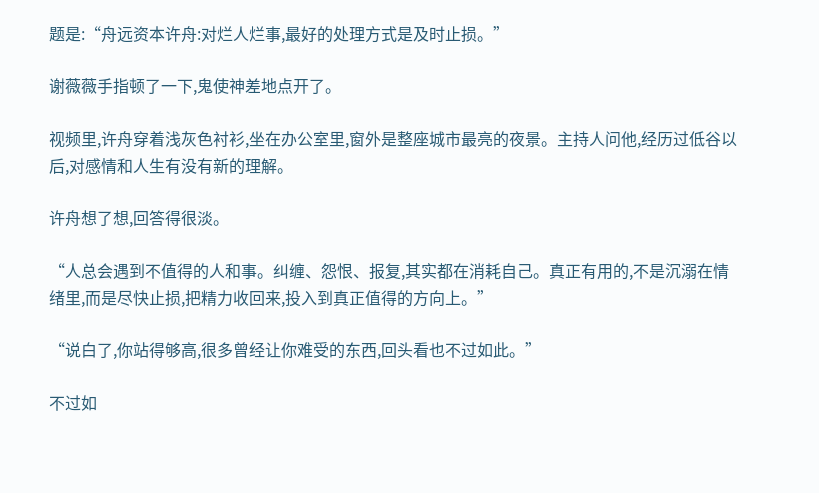题是:“舟远资本许舟:对烂人烂事,最好的处理方式是及时止损。”

谢薇薇手指顿了一下,鬼使神差地点开了。

视频里,许舟穿着浅灰色衬衫,坐在办公室里,窗外是整座城市最亮的夜景。主持人问他,经历过低谷以后,对感情和人生有没有新的理解。

许舟想了想,回答得很淡。

“人总会遇到不值得的人和事。纠缠、怨恨、报复,其实都在消耗自己。真正有用的,不是沉溺在情绪里,而是尽快止损,把精力收回来,投入到真正值得的方向上。”

“说白了,你站得够高,很多曾经让你难受的东西,回头看也不过如此。”

不过如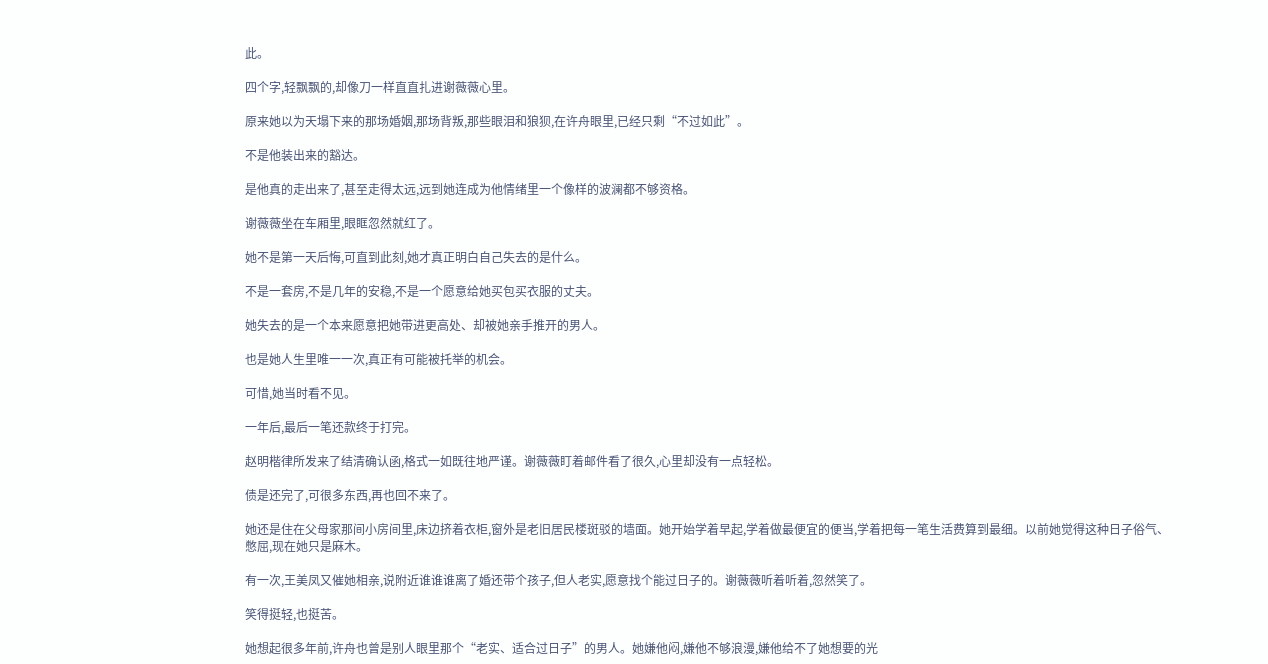此。

四个字,轻飘飘的,却像刀一样直直扎进谢薇薇心里。

原来她以为天塌下来的那场婚姻,那场背叛,那些眼泪和狼狈,在许舟眼里,已经只剩“不过如此”。

不是他装出来的豁达。

是他真的走出来了,甚至走得太远,远到她连成为他情绪里一个像样的波澜都不够资格。

谢薇薇坐在车厢里,眼眶忽然就红了。

她不是第一天后悔,可直到此刻,她才真正明白自己失去的是什么。

不是一套房,不是几年的安稳,不是一个愿意给她买包买衣服的丈夫。

她失去的是一个本来愿意把她带进更高处、却被她亲手推开的男人。

也是她人生里唯一一次,真正有可能被托举的机会。

可惜,她当时看不见。

一年后,最后一笔还款终于打完。

赵明楷律所发来了结清确认函,格式一如既往地严谨。谢薇薇盯着邮件看了很久,心里却没有一点轻松。

债是还完了,可很多东西,再也回不来了。

她还是住在父母家那间小房间里,床边挤着衣柜,窗外是老旧居民楼斑驳的墙面。她开始学着早起,学着做最便宜的便当,学着把每一笔生活费算到最细。以前她觉得这种日子俗气、憋屈,现在她只是麻木。

有一次,王美凤又催她相亲,说附近谁谁谁离了婚还带个孩子,但人老实,愿意找个能过日子的。谢薇薇听着听着,忽然笑了。

笑得挺轻,也挺苦。

她想起很多年前,许舟也曾是别人眼里那个“老实、适合过日子”的男人。她嫌他闷,嫌他不够浪漫,嫌他给不了她想要的光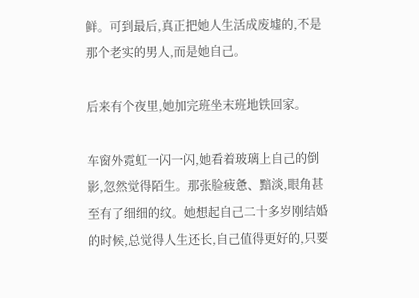鲜。可到最后,真正把她人生活成废墟的,不是那个老实的男人,而是她自己。

后来有个夜里,她加完班坐末班地铁回家。

车窗外霓虹一闪一闪,她看着玻璃上自己的倒影,忽然觉得陌生。那张脸疲惫、黯淡,眼角甚至有了细细的纹。她想起自己二十多岁刚结婚的时候,总觉得人生还长,自己值得更好的,只要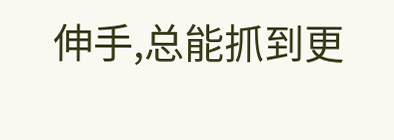伸手,总能抓到更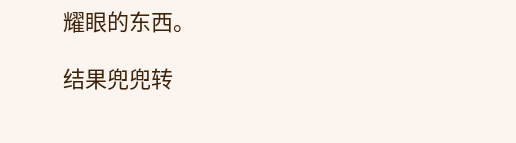耀眼的东西。

结果兜兜转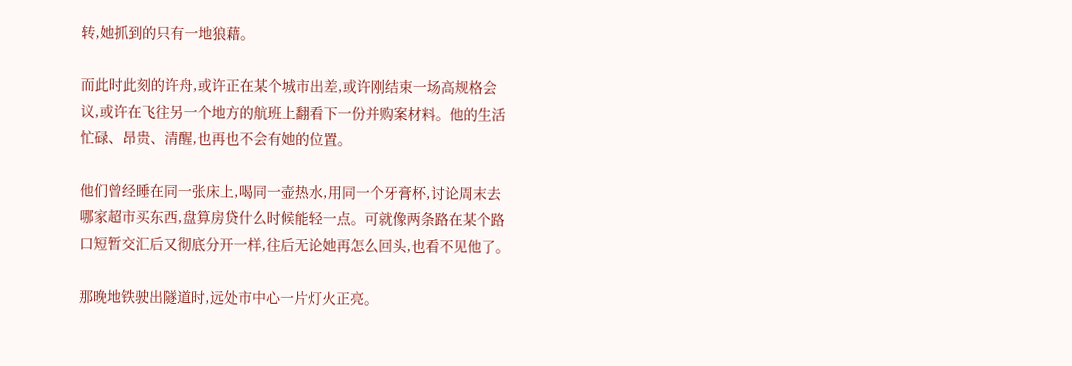转,她抓到的只有一地狼藉。

而此时此刻的许舟,或许正在某个城市出差,或许刚结束一场高规格会议,或许在飞往另一个地方的航班上翻看下一份并购案材料。他的生活忙碌、昂贵、清醒,也再也不会有她的位置。

他们曾经睡在同一张床上,喝同一壶热水,用同一个牙膏杯,讨论周末去哪家超市买东西,盘算房贷什么时候能轻一点。可就像两条路在某个路口短暂交汇后又彻底分开一样,往后无论她再怎么回头,也看不见他了。

那晚地铁驶出隧道时,远处市中心一片灯火正亮。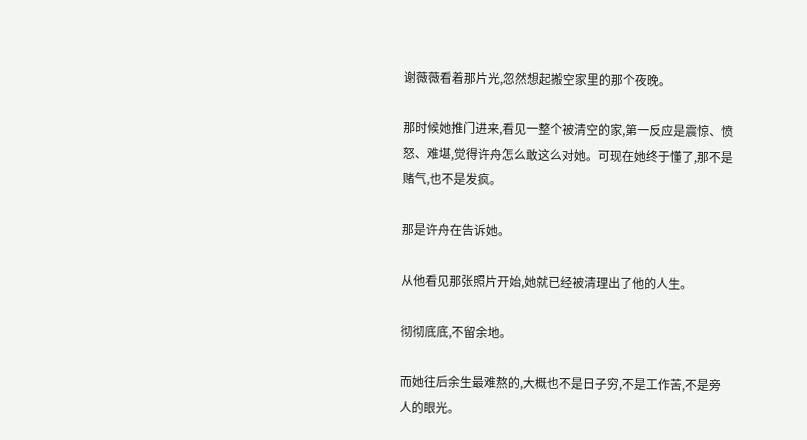谢薇薇看着那片光,忽然想起搬空家里的那个夜晚。

那时候她推门进来,看见一整个被清空的家,第一反应是震惊、愤怒、难堪,觉得许舟怎么敢这么对她。可现在她终于懂了,那不是赌气,也不是发疯。

那是许舟在告诉她。

从他看见那张照片开始,她就已经被清理出了他的人生。

彻彻底底,不留余地。

而她往后余生最难熬的,大概也不是日子穷,不是工作苦,不是旁人的眼光。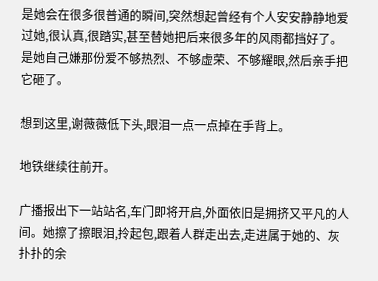是她会在很多很普通的瞬间,突然想起曾经有个人安安静静地爱过她,很认真,很踏实,甚至替她把后来很多年的风雨都挡好了。是她自己嫌那份爱不够热烈、不够虚荣、不够耀眼,然后亲手把它砸了。

想到这里,谢薇薇低下头,眼泪一点一点掉在手背上。

地铁继续往前开。

广播报出下一站站名,车门即将开启,外面依旧是拥挤又平凡的人间。她擦了擦眼泪,拎起包,跟着人群走出去,走进属于她的、灰扑扑的余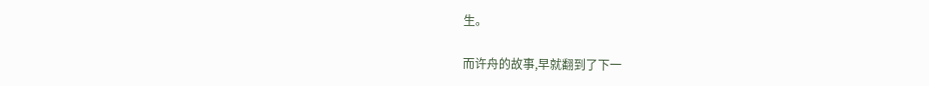生。

而许舟的故事,早就翻到了下一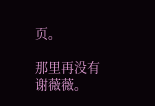页。

那里再没有谢薇薇。